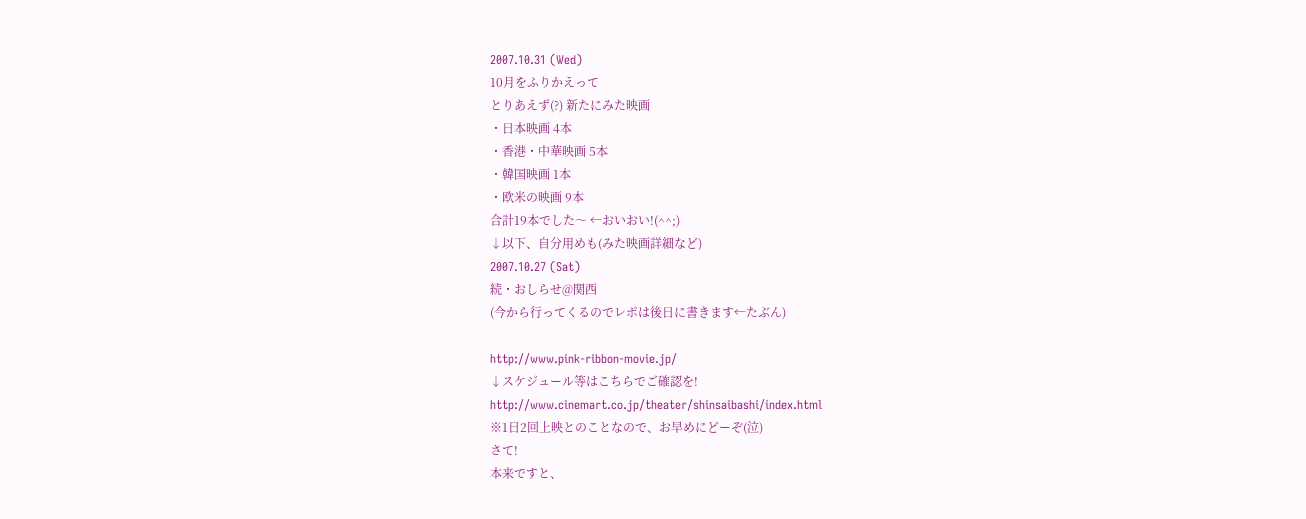2007.10.31 (Wed)
10月をふりかえって
とりあえず(?) 新たにみた映画
・日本映画 4本
・香港・中華映画 5本
・韓国映画 1本
・欧米の映画 9本
合計19本でした〜 ←おいおい!(^^;)
↓以下、自分用めも(みた映画詳細など)
2007.10.27 (Sat)
続・おしらせ@関西
(今から行ってくるのでレポは後日に書きます←たぶん)

http://www.pink-ribbon-movie.jp/
↓スケジュール等はこちらでご確認を!
http://www.cinemart.co.jp/theater/shinsaibashi/index.html
※1日2回上映とのことなので、お早めにどーぞ(泣)
さて!
本来ですと、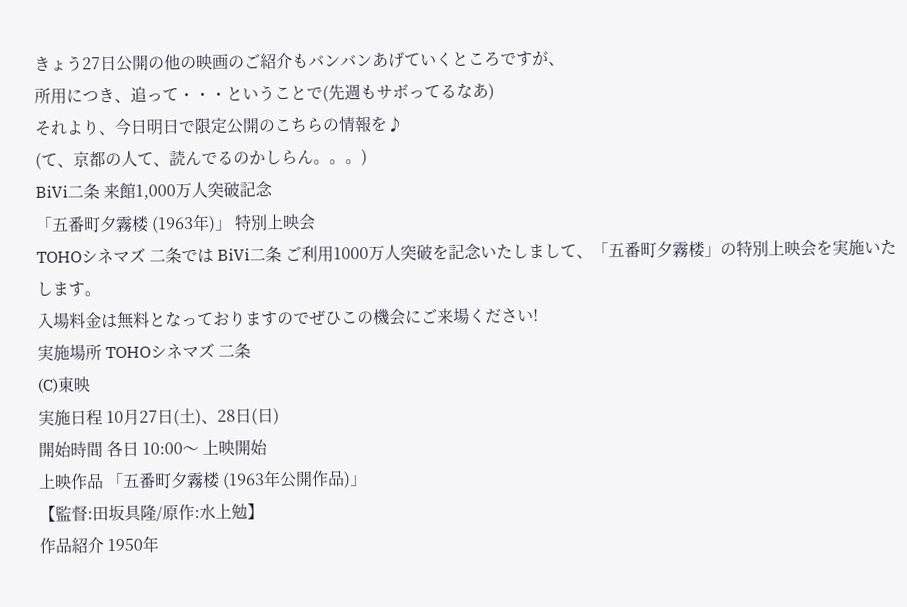きょう27日公開の他の映画のご紹介もバンバンあげていくところですが、
所用につき、追って・・・ということで(先週もサボってるなあ)
それより、今日明日で限定公開のこちらの情報を♪
(て、京都の人て、読んでるのかしらん。。。)
BiVi二条 来館1,000万人突破記念
「五番町夕霧楼 (1963年)」 特別上映会
TOHOシネマズ 二条では BiVi二条 ご利用1000万人突破を記念いたしまして、「五番町夕霧楼」の特別上映会を実施いたします。
入場料金は無料となっておりますのでぜひこの機会にご来場ください!
実施場所 TOHOシネマズ 二条
(C)東映
実施日程 10月27日(土)、28日(日)
開始時間 各日 10:00〜 上映開始
上映作品 「五番町夕霧楼 (1963年公開作品)」
【監督:田坂具隆/原作:水上勉】
作品紹介 1950年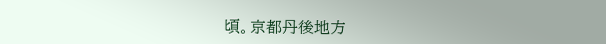頃。京都丹後地方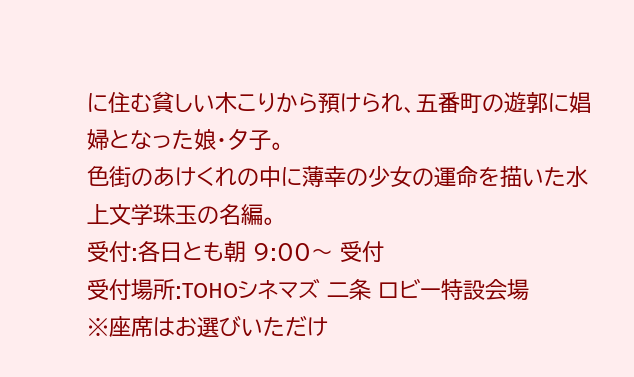に住む貧しい木こりから預けられ、五番町の遊郭に娼婦となった娘・夕子。
色街のあけくれの中に薄幸の少女の運命を描いた水上文学珠玉の名編。
受付:各日とも朝 9:00〜 受付
受付場所:TOHOシネマズ 二条 ロビー特設会場
※座席はお選びいただけ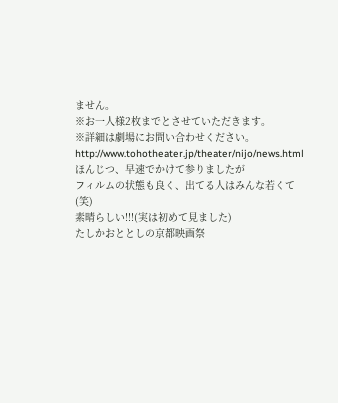ません。
※お一人様2枚までとさせていただきます。
※詳細は劇場にお問い合わせください。
http://www.tohotheater.jp/theater/nijo/news.html
ほんじつ、早速でかけて参りましたが
フィルムの状態も良く、出てる人はみんな若くて(笑)
素晴らしい!!!(実は初めて見ました)
たしかおととしの京都映画祭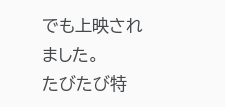でも上映されました。
たびたび特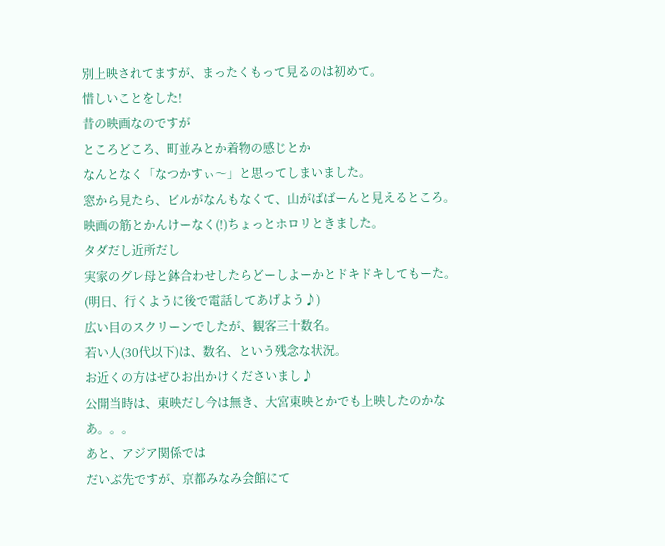別上映されてますが、まったくもって見るのは初めて。
惜しいことをした!
昔の映画なのですが
ところどころ、町並みとか着物の感じとか
なんとなく「なつかすぃ〜」と思ってしまいました。
窓から見たら、ビルがなんもなくて、山がばばーんと見えるところ。
映画の筋とかんけーなく(!)ちょっとホロリときました。
タダだし近所だし
実家のグレ母と鉢合わせしたらどーしよーかとドキドキしてもーた。
(明日、行くように後で電話してあげよう♪)
広い目のスクリーンでしたが、観客三十数名。
若い人(30代以下)は、数名、という残念な状況。
お近くの方はぜひお出かけくださいまし♪
公開当時は、東映だし今は無き、大宮東映とかでも上映したのかなあ。。。
あと、アジア関係では
だいぶ先ですが、京都みなみ会館にて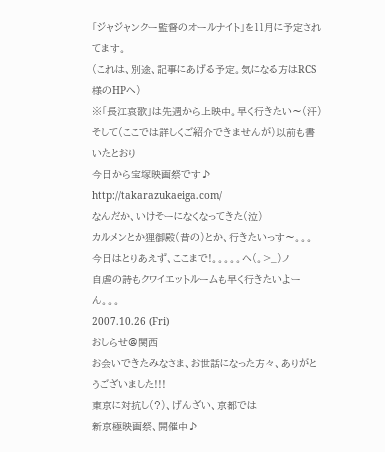「ジャジャンクー監督のオールナイト」を11月に予定されてます。
(これは、別途、記事にあげる予定。気になる方はRCS様のHPへ)
※「長江哀歌」は先週から上映中。早く行きたい〜(汗)
そして(ここでは詳しくご紹介できませんが)以前も書いたとおり
今日から宝塚映画祭です♪
http://takarazukaeiga.com/
なんだか、いけそーになくなってきた(泣)
カルメンとか狸御殿(昔の)とか、行きたいっす〜。。。
今日はとりあえず、ここまで!。。。。。ヘ(。>_)ノ
自虐の詩もクワイエットルームも早く行きたいよーん。。。
2007.10.26 (Fri)
おしらせ@関西
お会いできたみなさま、お世話になった方々、ありがとうございました!!!
東京に対抗し(?)、げんざい、京都では
新京極映画祭、開催中♪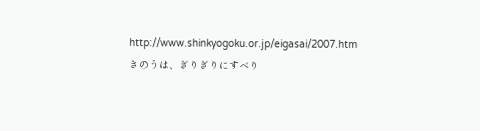http://www.shinkyogoku.or.jp/eigasai/2007.htm
きのうは、ぎりぎりにすべり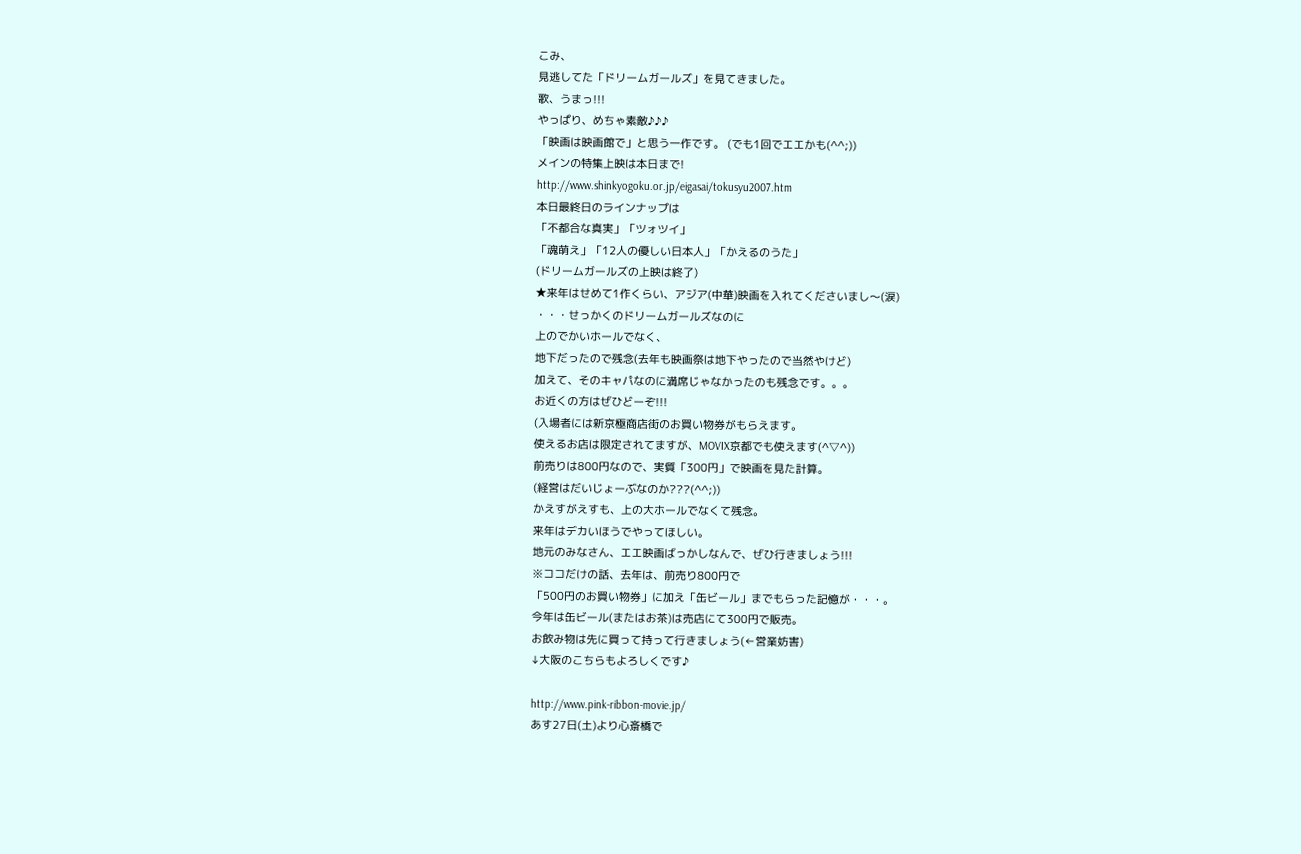こみ、
見逃してた「ドリームガールズ」を見てきました。
歌、うまっ!!!
やっぱり、めちゃ素敵♪♪♪
「映画は映画館で」と思う一作です。 (でも1回でエエかも(^^;))
メインの特集上映は本日まで!
http://www.shinkyogoku.or.jp/eigasai/tokusyu2007.htm
本日最終日のラインナップは
「不都合な真実」「ツォツイ」
「魂萌え」「12人の優しい日本人」「かえるのうた」
(ドリームガールズの上映は終了)
★来年はせめて1作くらい、アジア(中華)映画を入れてくださいまし〜(涙)
・・・せっかくのドリームガールズなのに
上のでかいホールでなく、
地下だったので残念(去年も映画祭は地下やったので当然やけど)
加えて、そのキャパなのに満席じゃなかったのも残念です。。。
お近くの方はぜひどーぞ!!!
(入場者には新京極商店街のお買い物券がもらえます。
使えるお店は限定されてますが、MOVIX京都でも使えます(^▽^))
前売りは800円なので、実質「300円」で映画を見た計算。
(経営はだいじょーぶなのか???(^^;))
かえすがえすも、上の大ホールでなくて残念。
来年はデカいほうでやってほしい。
地元のみなさん、エエ映画ばっかしなんで、ぜひ行きましょう!!!
※ココだけの話、去年は、前売り800円で
「500円のお買い物券」に加え「缶ビール」までもらった記憶が・・・。
今年は缶ビール(またはお茶)は売店にて300円で販売。
お飲み物は先に買って持って行きましょう(←営業妨害)
↓大阪のこちらもよろしくです♪

http://www.pink-ribbon-movie.jp/
あす27日(土)より心斎橋で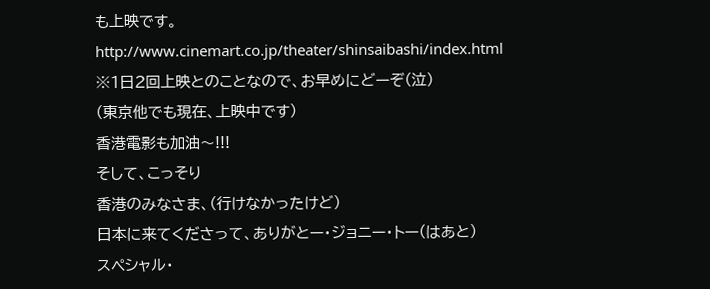も上映です。
http://www.cinemart.co.jp/theater/shinsaibashi/index.html
※1日2回上映とのことなので、お早めにどーぞ(泣)
(東京他でも現在、上映中です)
香港電影も加油〜!!!
そして、こっそり
香港のみなさま、(行けなかったけど)
日本に来てくださって、ありがとー・ジョニー・トー(はあと)
スペシャル・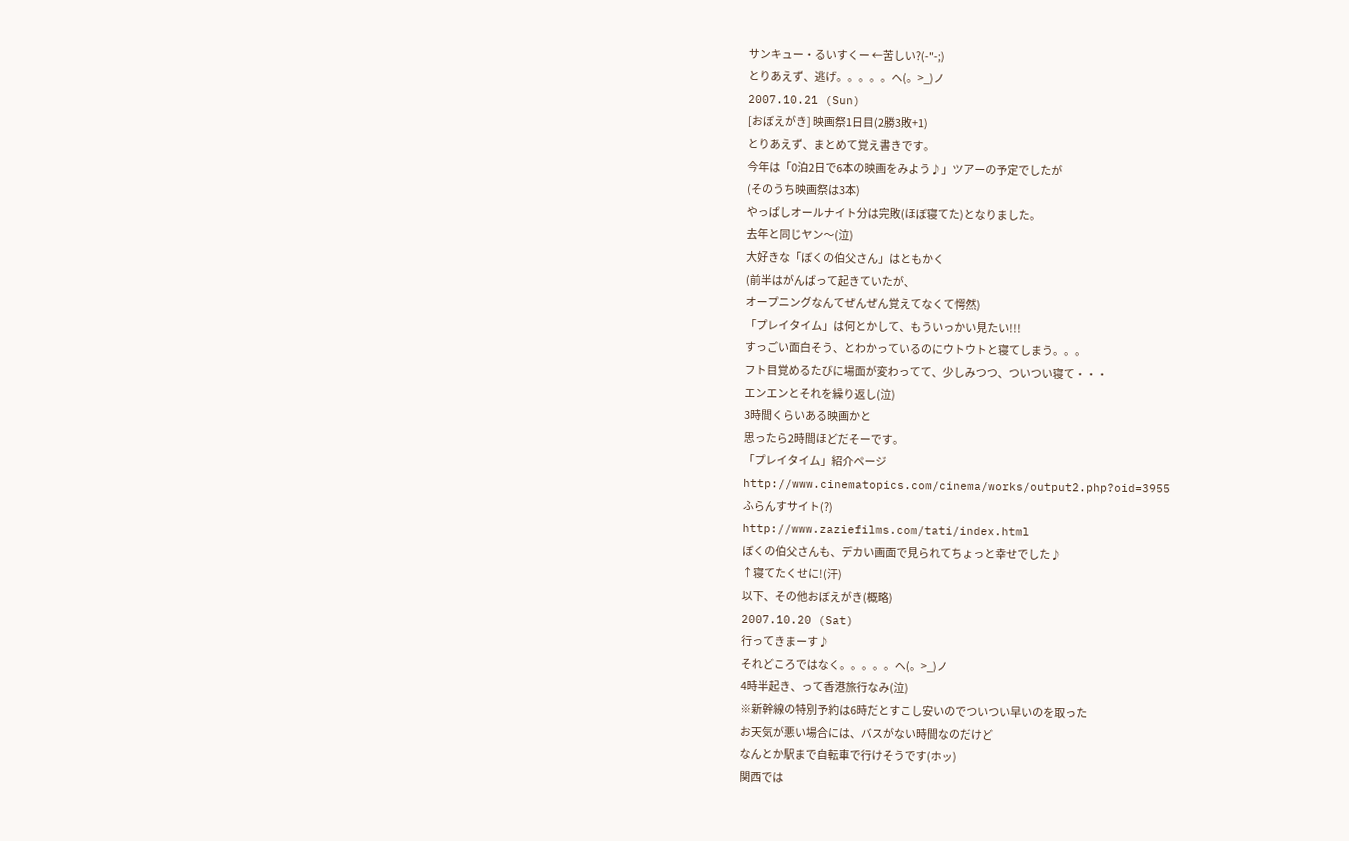サンキュー・るいすくー ←苦しい?(-"-;)
とりあえず、逃げ。。。。。ヘ(。>_)ノ
2007.10.21 (Sun)
[おぼえがき] 映画祭1日目(2勝3敗+1)
とりあえず、まとめて覚え書きです。
今年は「0泊2日で6本の映画をみよう♪」ツアーの予定でしたが
(そのうち映画祭は3本)
やっぱしオールナイト分は完敗(ほぼ寝てた)となりました。
去年と同じヤン〜(泣)
大好きな「ぼくの伯父さん」はともかく
(前半はがんばって起きていたが、
オープニングなんてぜんぜん覚えてなくて愕然)
「プレイタイム」は何とかして、もういっかい見たい!!!
すっごい面白そう、とわかっているのにウトウトと寝てしまう。。。
フト目覚めるたびに場面が変わってて、少しみつつ、ついつい寝て・・・
エンエンとそれを繰り返し(泣)
3時間くらいある映画かと
思ったら2時間ほどだそーです。
「プレイタイム」紹介ページ
http://www.cinematopics.com/cinema/works/output2.php?oid=3955
ふらんすサイト(?)
http://www.zaziefilms.com/tati/index.html
ぼくの伯父さんも、デカい画面で見られてちょっと幸せでした♪
↑寝てたくせに!(汗)
以下、その他おぼえがき(概略)
2007.10.20 (Sat)
行ってきまーす♪
それどころではなく。。。。。ヘ(。>_)ノ
4時半起き、って香港旅行なみ(泣)
※新幹線の特別予約は6時だとすこし安いのでついつい早いのを取った
お天気が悪い場合には、バスがない時間なのだけど
なんとか駅まで自転車で行けそうです(ホッ)
関西では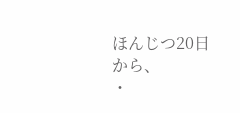ほんじつ20日から、
・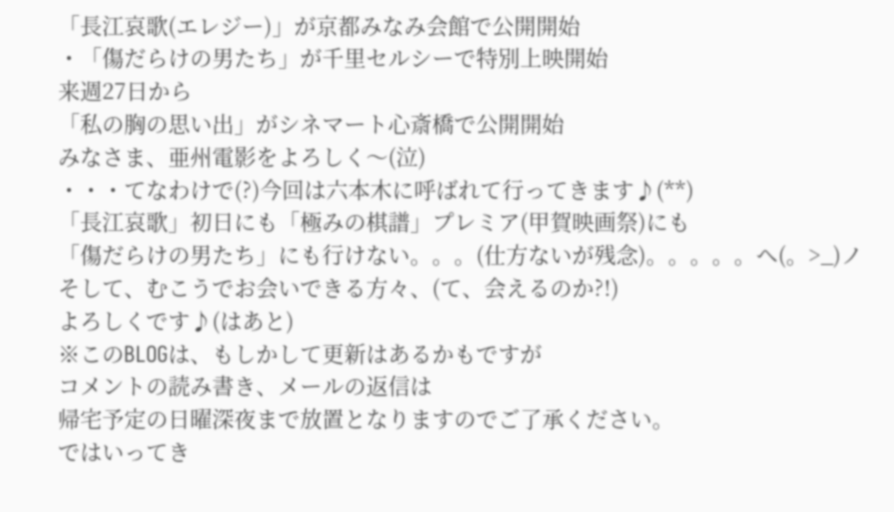「長江哀歌(エレジー)」が京都みなみ会館で公開開始
・「傷だらけの男たち」が千里セルシーで特別上映開始
来週27日から
「私の胸の思い出」がシネマート心斎橋で公開開始
みなさま、亜州電影をよろしく〜(泣)
・・・てなわけで(?)今回は六本木に呼ばれて行ってきます♪(**)
「長江哀歌」初日にも「極みの棋譜」プレミア(甲賀映画祭)にも
「傷だらけの男たち」にも行けない。。。(仕方ないが残念)。。。。。ヘ(。>_)ノ
そして、むこうでお会いできる方々、(て、会えるのか?!)
よろしくです♪(はあと)
※このBLOGは、もしかして更新はあるかもですが
コメントの読み書き、メールの返信は
帰宅予定の日曜深夜まで放置となりますのでご了承ください。
ではいってき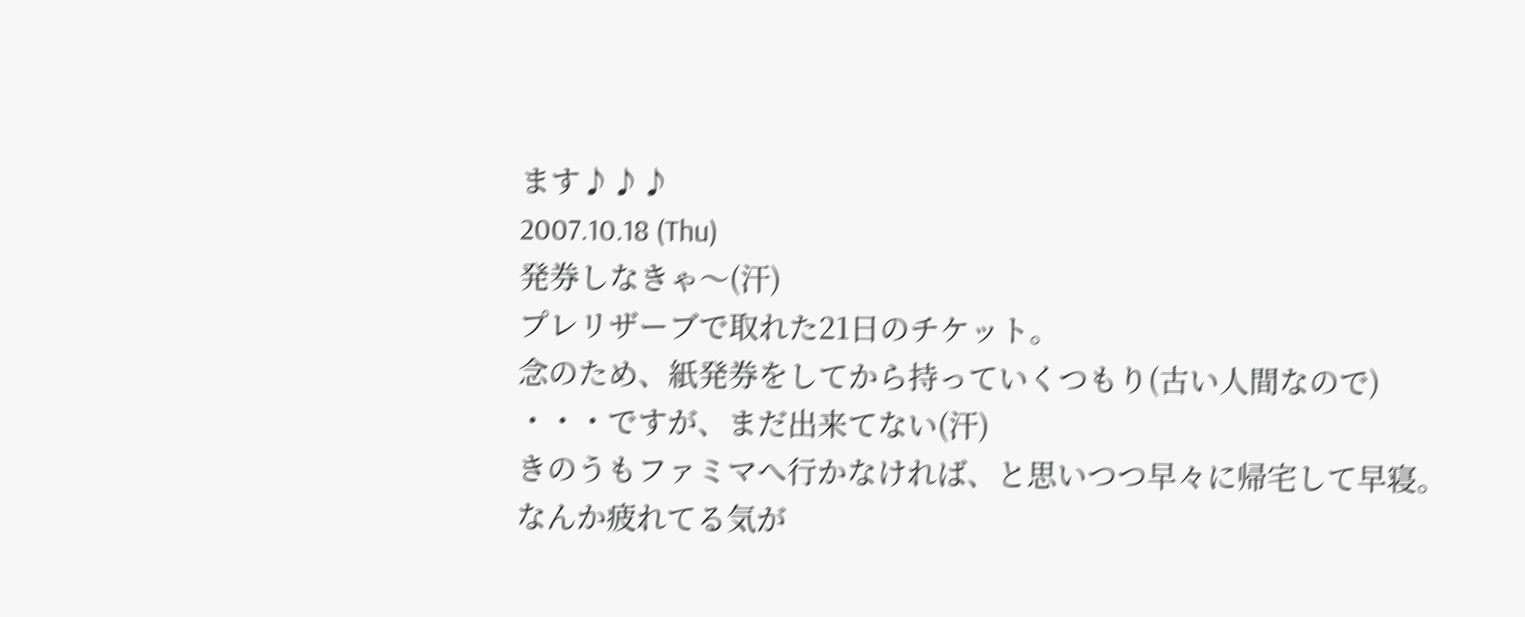ます♪♪♪
2007.10.18 (Thu)
発券しなきゃ〜(汗)
プレリザーブで取れた21日のチケット。
念のため、紙発券をしてから持っていくつもり(古い人間なので)
・・・ですが、まだ出来てない(汗)
きのうもファミマへ行かなければ、と思いつつ早々に帰宅して早寝。
なんか疲れてる気が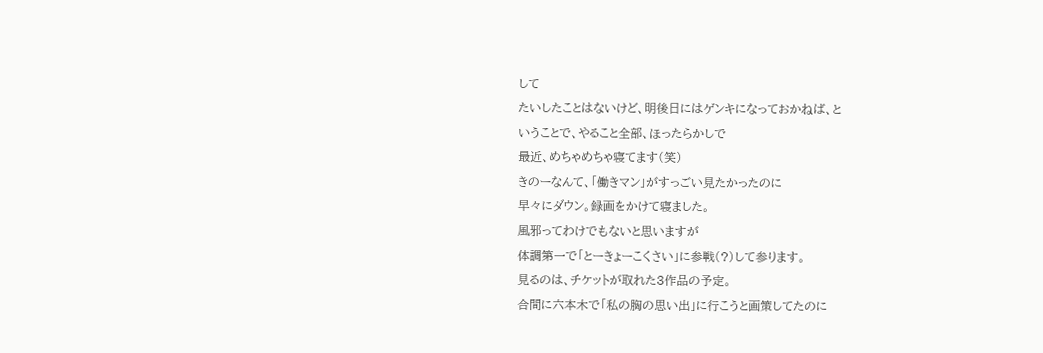して
たいしたことはないけど、明後日にはゲンキになっておかねば、と
いうことで、やること全部、ほったらかしで
最近、めちゃめちゃ寝てます(笑)
きのーなんて、「働きマン」がすっごい見たかったのに
早々にダウン。録画をかけて寝ました。
風邪ってわけでもないと思いますが
体調第一で「とーきょーこくさい」に参戦(?)して参ります。
見るのは、チケットが取れた3作品の予定。
合間に六本木で「私の胸の思い出」に行こうと画策してたのに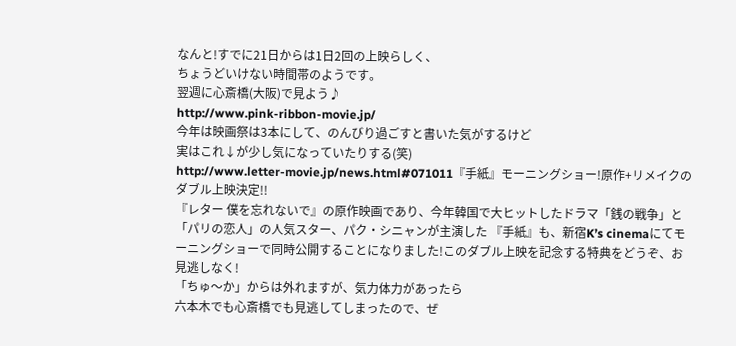なんと!すでに21日からは1日2回の上映らしく、
ちょうどいけない時間帯のようです。
翌週に心斎橋(大阪)で見よう♪
http://www.pink-ribbon-movie.jp/
今年は映画祭は3本にして、のんびり過ごすと書いた気がするけど
実はこれ↓が少し気になっていたりする(笑)
http://www.letter-movie.jp/news.html#071011『手紙』モーニングショー!原作+リメイクのダブル上映決定!!
『レター 僕を忘れないで』の原作映画であり、今年韓国で大ヒットしたドラマ「銭の戦争」と「パリの恋人」の人気スター、パク・シニャンが主演した 『手紙』も、新宿K’s cinemaにてモーニングショーで同時公開することになりました!このダブル上映を記念する特典をどうぞ、お見逃しなく!
「ちゅ〜か」からは外れますが、気力体力があったら
六本木でも心斎橋でも見逃してしまったので、ぜ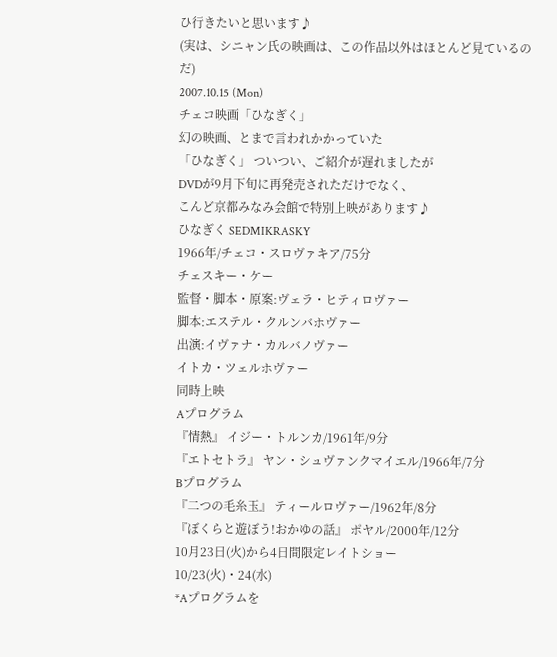ひ行きたいと思います♪
(実は、シニャン氏の映画は、この作品以外はほとんど見ているのだ)
2007.10.15 (Mon)
チェコ映画「ひなぎく」
幻の映画、とまで言われかかっていた
「ひなぎく」 ついつい、ご紹介が遅れましたが
DVDが9月下旬に再発売されただけでなく、
こんど京都みなみ会館で特別上映があります♪
ひなぎく SEDMIKRASKY
1966年/チェコ・スロヴァキア/75分
チェスキー・ケー
監督・脚本・原案:ヴェラ・ヒティロヴァー
脚本:エステル・クルンバホヴァー
出演:イヴァナ・カルバノヴァー
イトカ・ツェルホヴァー
同時上映
Aプログラム
『情熱』 イジー・トルンカ/1961年/9分
『エトセトラ』 ヤン・シュヴァンクマイエル/1966年/7分
Bプログラム
『二つの毛糸玉』 ティールロヴァー/1962年/8分
『ぼくらと遊ぼう!おかゆの話』 ポヤル/2000年/12分
10月23日(火)から4日間限定レイトショー
10/23(火)・24(水)
*Aプログラムを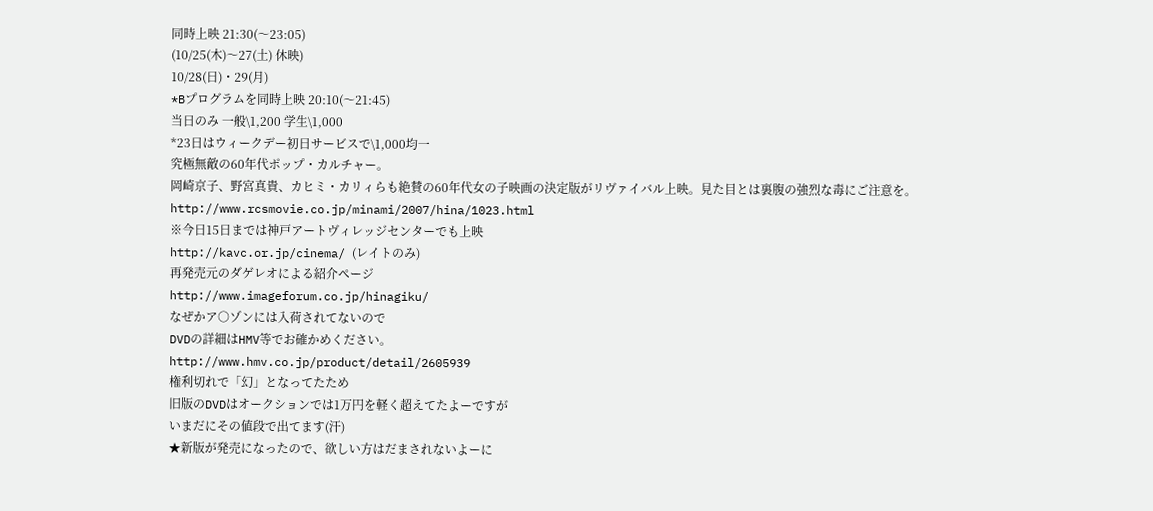同時上映 21:30(〜23:05)
(10/25(木)〜27(土) 休映)
10/28(日)・29(月)
*Bプログラムを同時上映 20:10(〜21:45)
当日のみ 一般\1,200 学生\1,000
*23日はウィークデー初日サービスで\1,000均一
究極無敵の60年代ポップ・カルチャー。
岡崎京子、野宮真貴、カヒミ・カリィらも絶賛の60年代女の子映画の決定版がリヴァイバル上映。見た目とは裏腹の強烈な毒にご注意を。
http://www.rcsmovie.co.jp/minami/2007/hina/1023.html
※今日15日までは神戸アートヴィレッジセンターでも上映
http://kavc.or.jp/cinema/ (レイトのみ)
再発売元のダゲレオによる紹介ページ
http://www.imageforum.co.jp/hinagiku/
なぜかア○ゾンには入荷されてないので
DVDの詳細はHMV等でお確かめください。
http://www.hmv.co.jp/product/detail/2605939
権利切れで「幻」となってたため
旧版のDVDはオークションでは1万円を軽く超えてたよーですが
いまだにその値段で出てます(汗)
★新版が発売になったので、欲しい方はだまされないよーに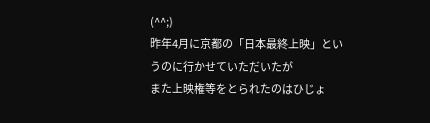(^^;)
昨年4月に京都の「日本最終上映」というのに行かせていただいたが
また上映権等をとられたのはひじょ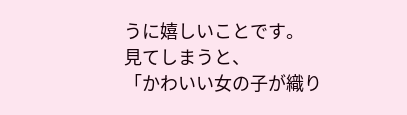うに嬉しいことです。
見てしまうと、
「かわいい女の子が織り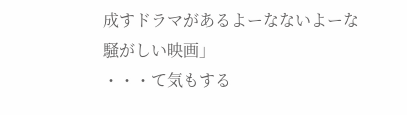成すドラマがあるよーなないよーな騒がしい映画」
・・・て気もする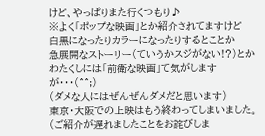けど、やっぱりまた行くつもり♪
※よく「ポップな映画」とか紹介されてますけど
白黒になったりカラーになったりするとことか
急展開なストーリー(ていうかスジがない!?)とか
わたくしには「前衛な映画」て気がしますが・・・(^^;)
(ダメな人にはぜんぜんダメだと思います)
東京・大阪での上映はもう終わってしまいました。
(ご紹介が遅れましたことをお詫びしま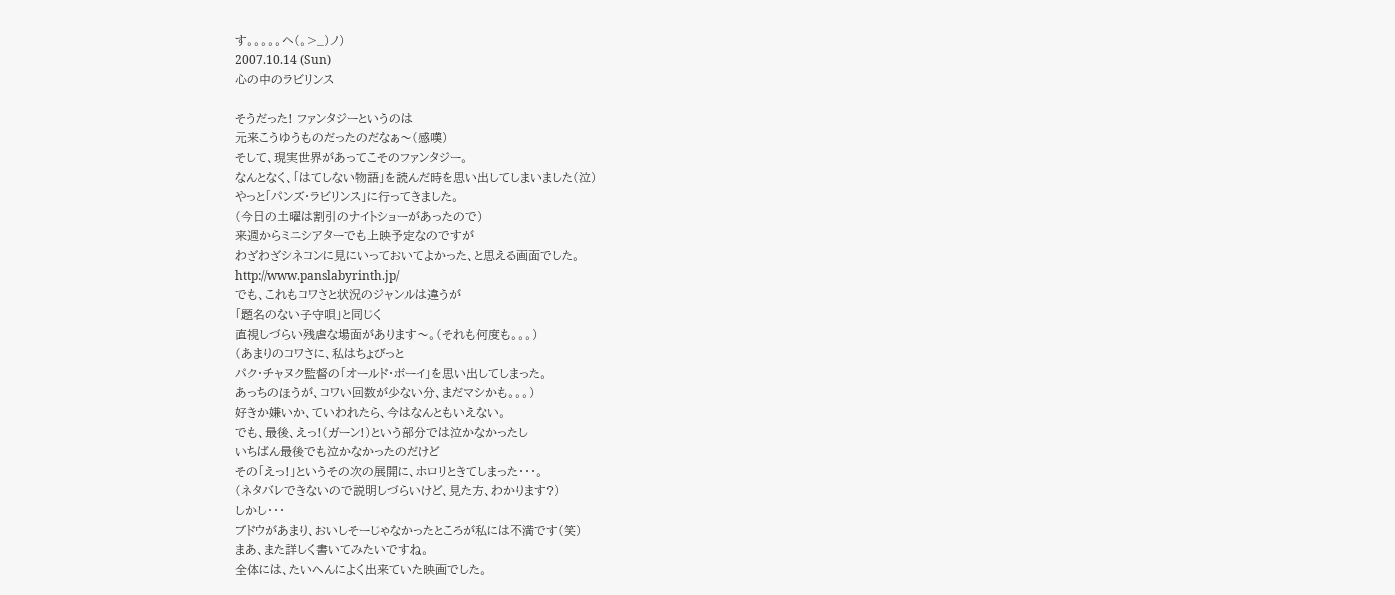す。。。。。ヘ(。>_)ノ)
2007.10.14 (Sun)
心の中のラビリンス

そうだった! ファンタジーというのは
元来こうゆうものだったのだなぁ〜(感嘆)
そして、現実世界があってこそのファンタジー。
なんとなく、「はてしない物語」を読んだ時を思い出してしまいました(泣)
やっと「パンズ・ラビリンス」に行ってきました。
(今日の土曜は割引のナイトショーがあったので)
来週からミニシアターでも上映予定なのですが
わざわざシネコンに見にいっておいてよかった、と思える画面でした。
http://www.panslabyrinth.jp/
でも、これもコワさと状況のジャンルは違うが
「題名のない子守唄」と同じく
直視しづらい残虐な場面があります〜。(それも何度も。。。)
(あまりのコワさに、私はちょびっと
パク・チャヌク監督の「オールド・ボーイ」を思い出してしまった。
あっちのほうが、コワい回数が少ない分、まだマシかも。。。)
好きか嫌いか、ていわれたら、今はなんともいえない。
でも、最後、えっ!(ガーン!)という部分では泣かなかったし
いちばん最後でも泣かなかったのだけど
その「えっ!」というその次の展開に、ホロリときてしまった・・・。
(ネタバレできないので説明しづらいけど、見た方、わかります?)
しかし・・・
ブドウがあまり、おいしそーじゃなかったところが私には不満です(笑)
まあ、また詳しく書いてみたいですね。
全体には、たいへんによく出来ていた映画でした。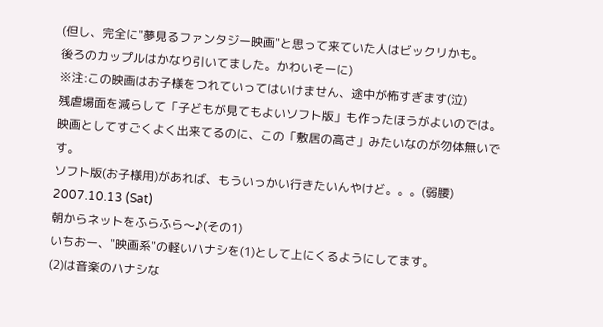(但し、完全に"夢見るファンタジー映画"と思って来ていた人はビックリかも。
後ろのカップルはかなり引いてました。かわいそーに)
※注:この映画はお子様をつれていってはいけません、途中が怖すぎます(泣)
残虐場面を減らして「子どもが見てもよいソフト版」も作ったほうがよいのでは。
映画としてすごくよく出来てるのに、この「敷居の高さ」みたいなのが勿体無いです。
ソフト版(お子様用)があれば、もういっかい行きたいんやけど。。。(弱腰)
2007.10.13 (Sat)
朝からネットをふらふら〜♪(その1)
いちおー、"映画系"の軽いハナシを(1)として上にくるようにしてます。
(2)は音楽のハナシな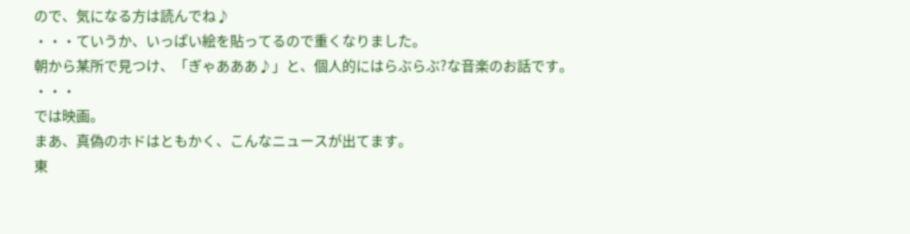ので、気になる方は読んでね♪
・・・ていうか、いっぱい絵を貼ってるので重くなりました。
朝から某所で見つけ、「ぎゃあああ♪」と、個人的にはらぶらぶ?な音楽のお話です。
・・・
では映画。
まあ、真偽のホドはともかく、こんなニュースが出てます。
東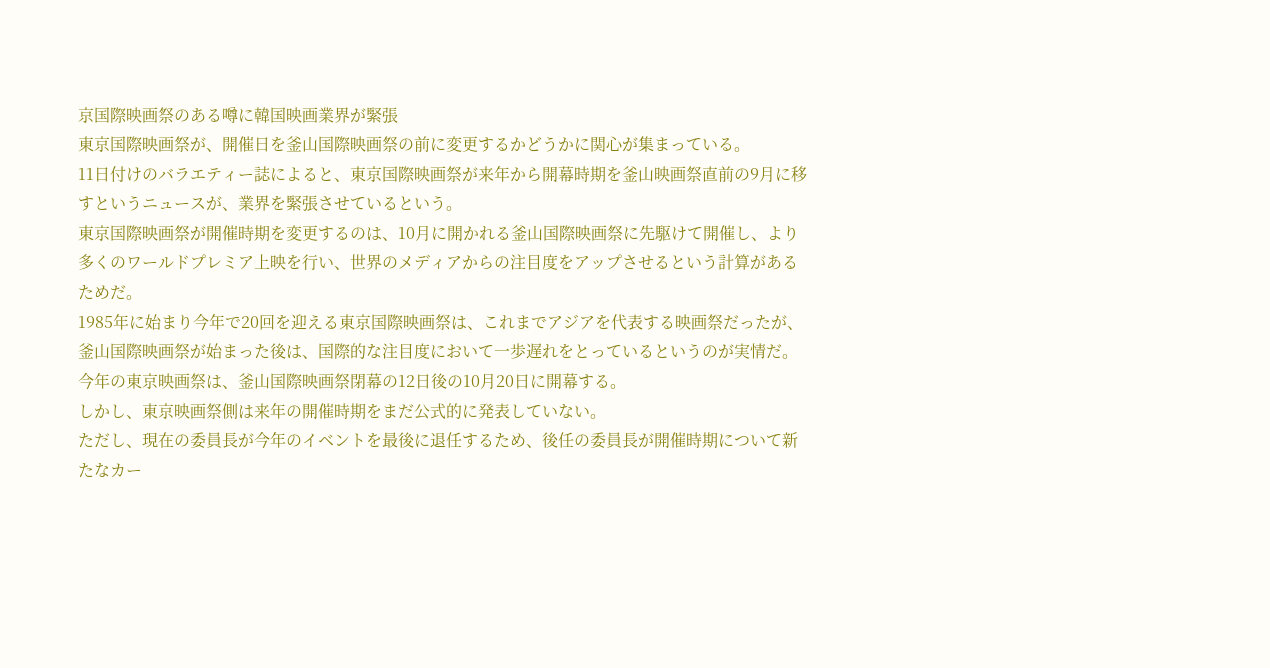京国際映画祭のある噂に韓国映画業界が緊張
東京国際映画祭が、開催日を釜山国際映画祭の前に変更するかどうかに関心が集まっている。
11日付けのバラエティー誌によると、東京国際映画祭が来年から開幕時期を釜山映画祭直前の9月に移すというニュースが、業界を緊張させているという。
東京国際映画祭が開催時期を変更するのは、10月に開かれる釜山国際映画祭に先駆けて開催し、より多くのワールドプレミア上映を行い、世界のメディアからの注目度をアップさせるという計算があるためだ。
1985年に始まり今年で20回を迎える東京国際映画祭は、これまでアジアを代表する映画祭だったが、釜山国際映画祭が始まった後は、国際的な注目度において一歩遅れをとっているというのが実情だ。
今年の東京映画祭は、釜山国際映画祭閉幕の12日後の10月20日に開幕する。
しかし、東京映画祭側は来年の開催時期をまだ公式的に発表していない。
ただし、現在の委員長が今年のイベントを最後に退任するため、後任の委員長が開催時期について新たなカー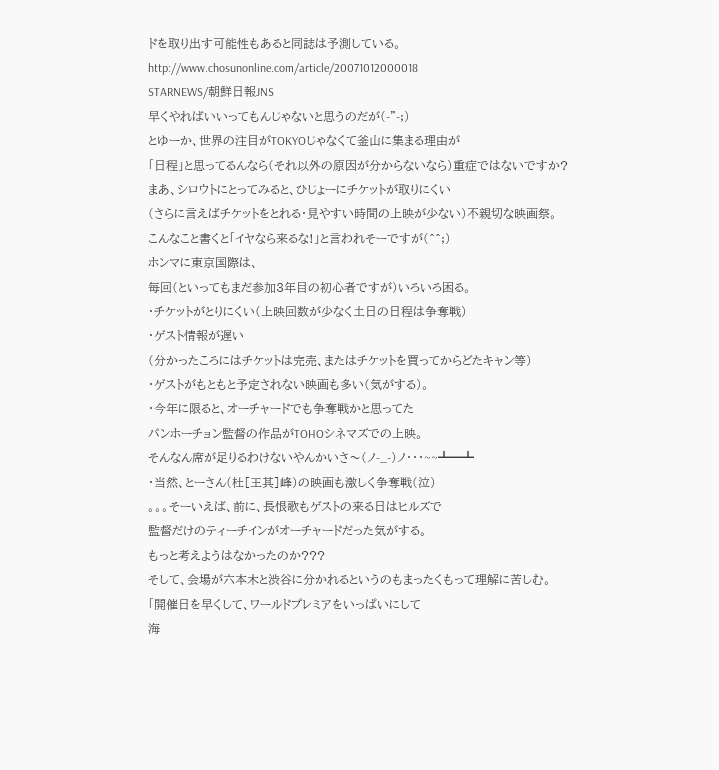ドを取り出す可能性もあると同誌は予測している。
http://www.chosunonline.com/article/20071012000018
STARNEWS/朝鮮日報JNS
早くやればいいってもんじゃないと思うのだが(-"-;)
とゆーか、世界の注目がTOKYOじゃなくて釜山に集まる理由が
「日程」と思ってるんなら(それ以外の原因が分からないなら)重症ではないですか?
まあ、シロウトにとってみると、ひじょーにチケットが取りにくい
(さらに言えばチケットをとれる・見やすい時間の上映が少ない)不親切な映画祭。
こんなこと書くと「イヤなら来るな!」と言われそーですが(^^;)
ホンマに東京国際は、
毎回(といってもまだ参加3年目の初心者ですが)いろいろ困る。
・チケットがとりにくい(上映回数が少なく土日の日程は争奪戦)
・ゲスト情報が遅い
(分かったころにはチケットは完売、またはチケットを買ってからどたキャン等)
・ゲストがもともと予定されない映画も多い(気がする)。
・今年に限ると、オーチャードでも争奪戦かと思ってた
パンホーチョン監督の作品がTOHOシネマズでの上映。
そんなん席が足りるわけないやんかいさ〜(ノ-_-)ノ・・・~~┻━┻
・当然、とーさん(杜[王其]峰)の映画も激しく争奪戦(泣)
。。。そーいえば、前に、長恨歌もゲストの来る日はヒルズで
監督だけのティーチインがオーチャードだった気がする。
もっと考えようはなかったのか???
そして、会場が六本木と渋谷に分かれるというのもまったくもって理解に苦しむ。
「開催日を早くして、ワールドプレミアをいっぱいにして
海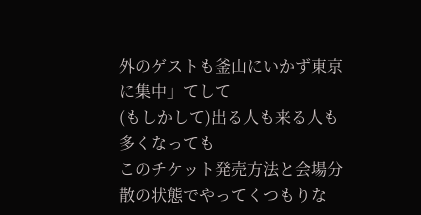外のゲストも釜山にいかず東京に集中」てして
(もしかして)出る人も来る人も多くなっても
このチケット発売方法と会場分散の状態でやってくつもりな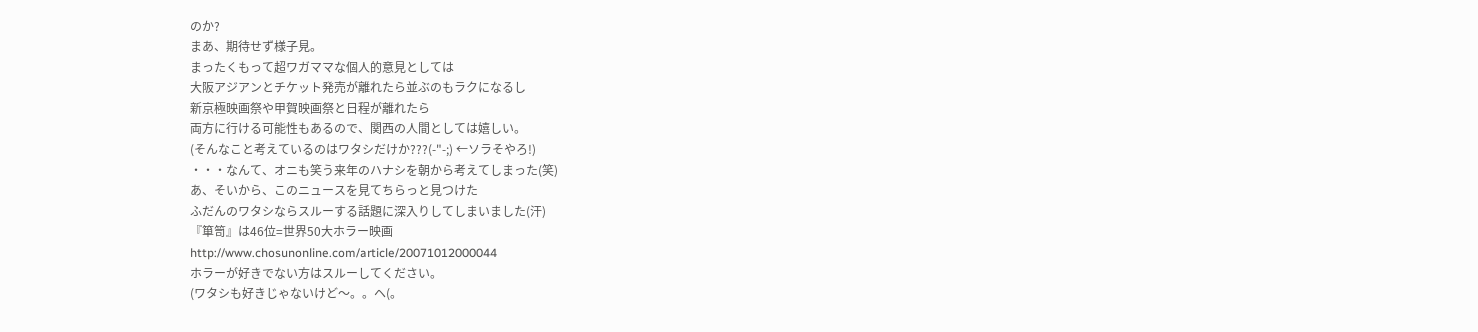のか?
まあ、期待せず様子見。
まったくもって超ワガママな個人的意見としては
大阪アジアンとチケット発売が離れたら並ぶのもラクになるし
新京極映画祭や甲賀映画祭と日程が離れたら
両方に行ける可能性もあるので、関西の人間としては嬉しい。
(そんなこと考えているのはワタシだけか???(-"-;) ←ソラそやろ!)
・・・なんて、オニも笑う来年のハナシを朝から考えてしまった(笑)
あ、そいから、このニュースを見てちらっと見つけた
ふだんのワタシならスルーする話題に深入りしてしまいました(汗)
『箪笥』は46位=世界50大ホラー映画
http://www.chosunonline.com/article/20071012000044
ホラーが好きでない方はスルーしてください。
(ワタシも好きじゃないけど〜。。ヘ(。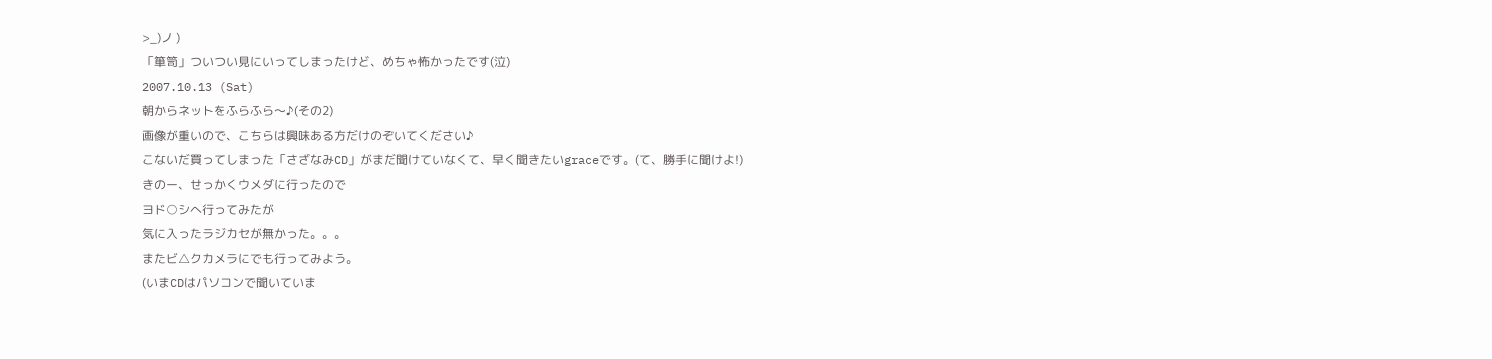>_)ノ )
「箪笥」ついつい見にいってしまったけど、めちゃ怖かったです(泣)
2007.10.13 (Sat)
朝からネットをふらふら〜♪(その2)
画像が重いので、こちらは興味ある方だけのぞいてください♪
こないだ買ってしまった「さざなみCD」がまだ聞けていなくて、早く聞きたいgraceです。(て、勝手に聞けよ!)
きのー、せっかくウメダに行ったので
ヨド○シへ行ってみたが
気に入ったラジカセが無かった。。。
またビ△クカメラにでも行ってみよう。
(いまCDはパソコンで聞いていま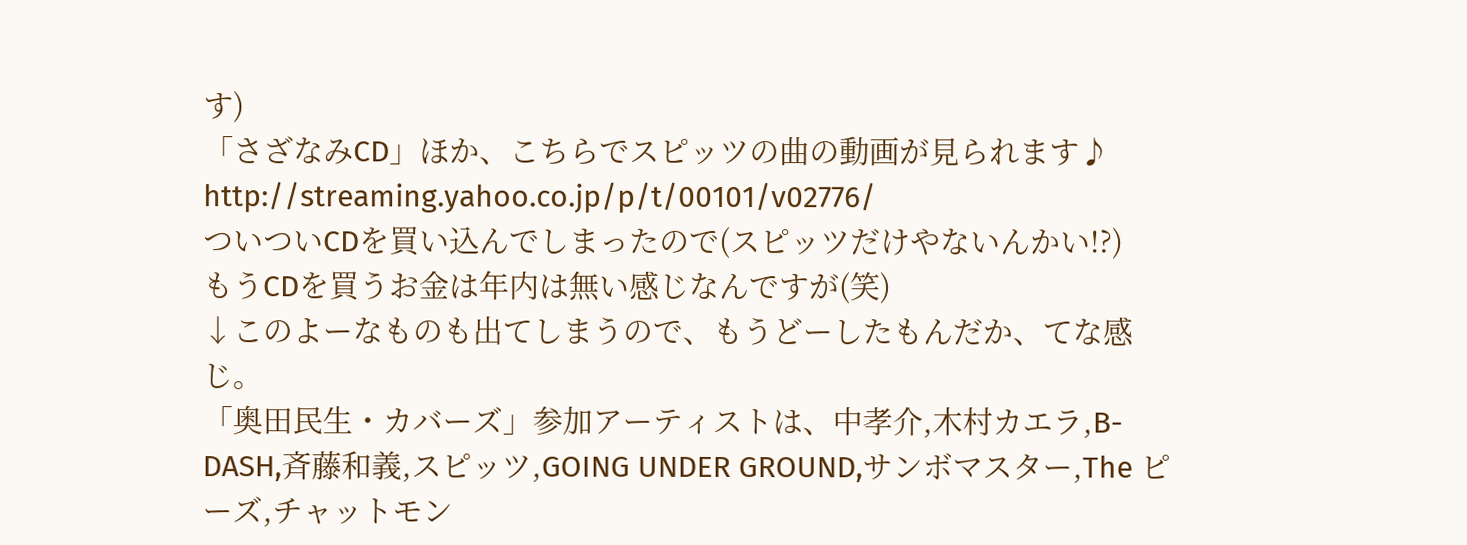す)
「さざなみCD」ほか、こちらでスピッツの曲の動画が見られます♪
http://streaming.yahoo.co.jp/p/t/00101/v02776/
ついついCDを買い込んでしまったので(スピッツだけやないんかい!?)
もうCDを買うお金は年内は無い感じなんですが(笑)
↓このよーなものも出てしまうので、もうどーしたもんだか、てな感じ。
「奥田民生・カバーズ」参加アーティストは、中孝介,木村カエラ,B-DASH,斉藤和義,スピッツ,GOING UNDER GROUND,サンボマスター,The ピーズ,チャットモン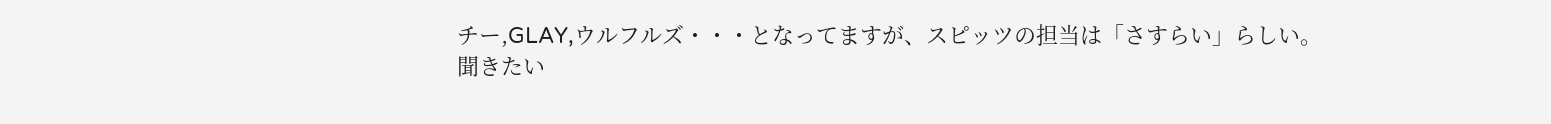チー,GLAY,ウルフルズ・・・となってますが、スピッツの担当は「さすらい」らしい。
聞きたい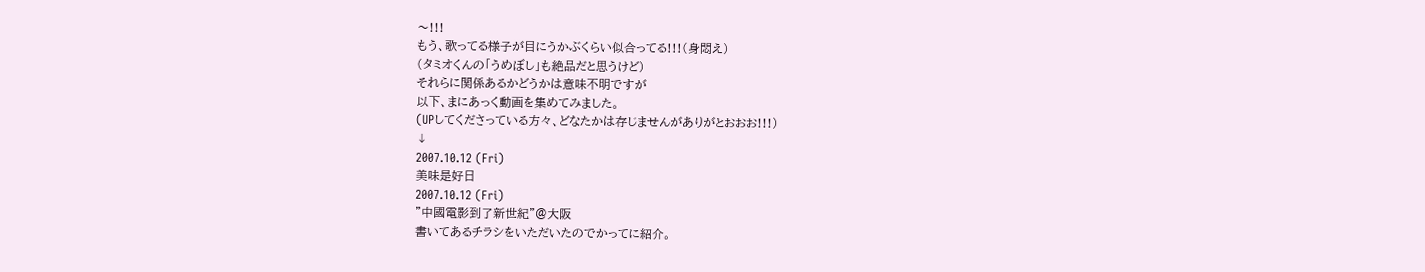〜!!!
もう、歌ってる様子が目にうかぶくらい似合ってる!!!(身悶え)
(タミオくんの「うめぼし」も絶品だと思うけど)
それらに関係あるかどうかは意味不明ですが
以下、まにあっく動画を集めてみました。
(UPしてくださっている方々、どなたかは存じませんがありがとおおお!!!)
↓
2007.10.12 (Fri)
美味是好日
2007.10.12 (Fri)
"中國電影到了新世紀"@大阪
書いてあるチラシをいただいたのでかってに紹介。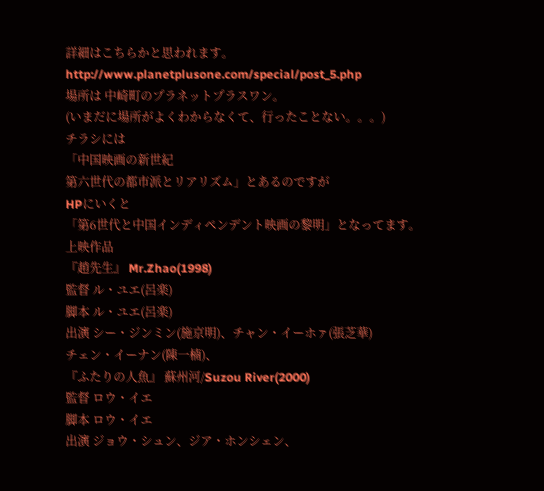詳細はこちらかと思われます。
http://www.planetplusone.com/special/post_5.php
場所は 中崎町のプラネットプラスワン。
(いまだに場所がよくわからなくて、行ったことない。。。)
チラシには
「中国映画の新世紀
第六世代の都市派とリアリズム」とあるのですが
HPにいくと
「第6世代と中国インディペンデント映画の黎明」となってます。
上映作品
『趙先生』 Mr.Zhao(1998)
監督 ル・ユエ(呂楽)
脚本 ル・ユエ(呂楽)
出演 シー・ジンミン(施京明)、チャン・イーホァ(張芝華)
チェン・イーナン(陳一楠)、
『ふたりの人魚』 蘇州河/Suzou River(2000)
監督 ロウ・イエ
脚本 ロウ・イエ
出演 ジョウ・シュン、ジア・ホンシェン、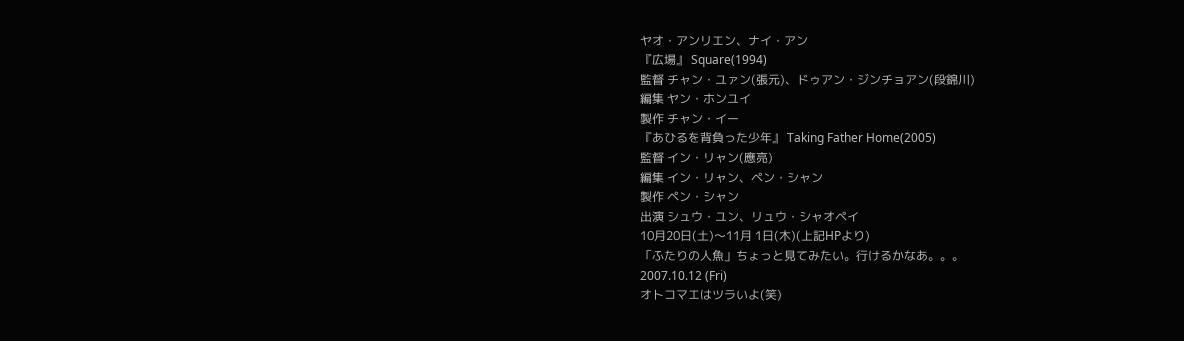ヤオ・アンリエン、ナイ・アン
『広場』 Square(1994)
監督 チャン・ユァン(張元)、ドゥアン・ジンチョアン(段錦川)
編集 ヤン・ホンユイ
製作 チャン・イー
『あひるを背負った少年』 Taking Father Home(2005)
監督 イン・リャン(應亮)
編集 イン・リャン、ペン・シャン
製作 ペン・シャン
出演 シュウ・ユン、リュウ・シャオペイ
10月20日(土)〜11月 1日(木)(上記HPより)
「ふたりの人魚」ちょっと見てみたい。行けるかなあ。。。
2007.10.12 (Fri)
オトコマエはツラいよ(笑)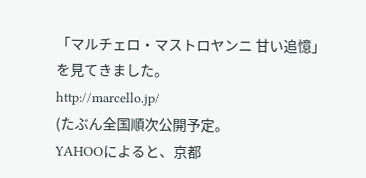「マルチェロ・マストロヤンニ 甘い追憶」を見てきました。
http://marcello.jp/
(たぶん全国順次公開予定。
YAHOOによると、京都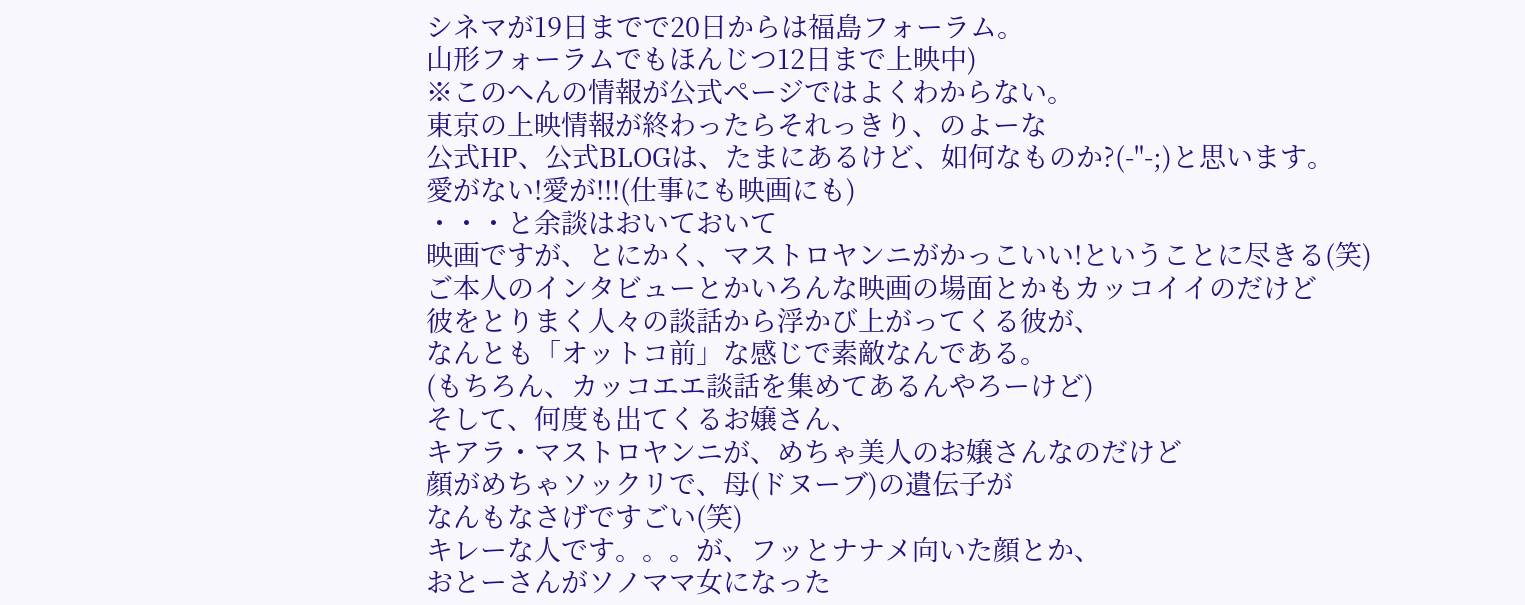シネマが19日までで20日からは福島フォーラム。
山形フォーラムでもほんじつ12日まで上映中)
※このへんの情報が公式ページではよくわからない。
東京の上映情報が終わったらそれっきり、のよーな
公式HP、公式BLOGは、たまにあるけど、如何なものか?(-"-;)と思います。
愛がない!愛が!!!(仕事にも映画にも)
・・・と余談はおいておいて
映画ですが、とにかく、マストロヤンニがかっこいい!ということに尽きる(笑)
ご本人のインタビューとかいろんな映画の場面とかもカッコイイのだけど
彼をとりまく人々の談話から浮かび上がってくる彼が、
なんとも「オットコ前」な感じで素敵なんである。
(もちろん、カッコエエ談話を集めてあるんやろーけど)
そして、何度も出てくるお嬢さん、
キアラ・マストロヤンニが、めちゃ美人のお嬢さんなのだけど
顔がめちゃソックリで、母(ドヌーブ)の遺伝子が
なんもなさげですごい(笑)
キレーな人です。。。が、フッとナナメ向いた顔とか、
おとーさんがソノママ女になった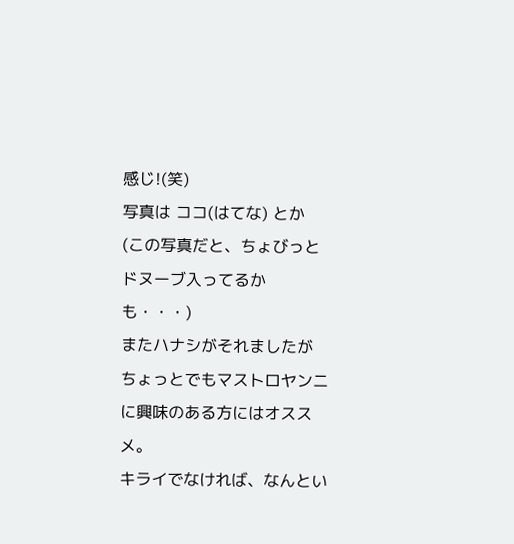感じ!(笑)
写真は ココ(はてな) とか
(この写真だと、ちょびっとドヌーブ入ってるかも・・・)
またハナシがそれましたが
ちょっとでもマストロヤンニに興味のある方にはオススメ。
キライでなければ、なんとい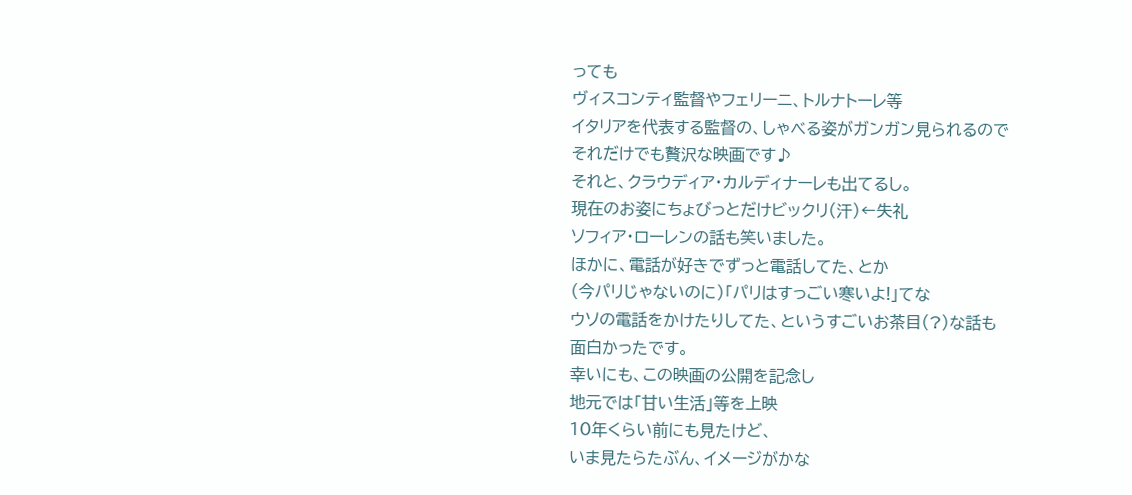っても
ヴィスコンティ監督やフェリーニ、トルナトーレ等
イタリアを代表する監督の、しゃべる姿がガンガン見られるので
それだけでも贅沢な映画です♪
それと、クラウディア・カルディナーレも出てるし。
現在のお姿にちょびっとだけビックリ(汗)←失礼
ソフィア・ローレンの話も笑いました。
ほかに、電話が好きでずっと電話してた、とか
(今パリじゃないのに)「パリはすっごい寒いよ!」てな
ウソの電話をかけたりしてた、というすごいお茶目(?)な話も
面白かったです。
幸いにも、この映画の公開を記念し
地元では「甘い生活」等を上映
10年くらい前にも見たけど、
いま見たらたぶん、イメージがかな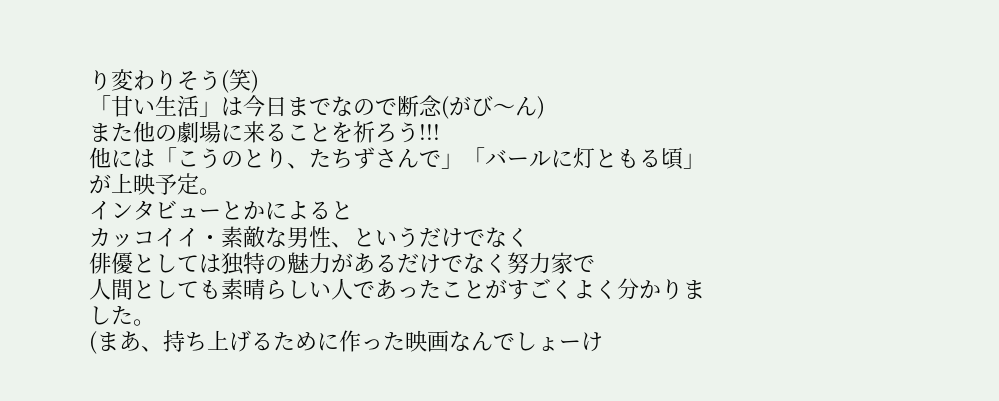り変わりそう(笑)
「甘い生活」は今日までなので断念(がび〜ん)
また他の劇場に来ることを祈ろう!!!
他には「こうのとり、たちずさんで」「バールに灯ともる頃」が上映予定。
インタビューとかによると
カッコイイ・素敵な男性、というだけでなく
俳優としては独特の魅力があるだけでなく努力家で
人間としても素晴らしい人であったことがすごくよく分かりました。
(まあ、持ち上げるために作った映画なんでしょーけ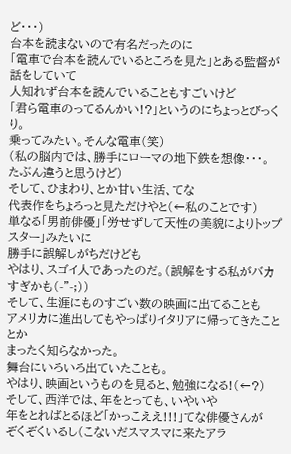ど・・・)
台本を読まないので有名だったのに
「電車で台本を読んでいるところを見た」とある監督が話をしていて
人知れず台本を読んでいることもすごいけど
「君ら電車のってるんかい!?」というのにちょっとびっくり。
乗ってみたい。そんな電車(笑)
(私の脳内では、勝手にローマの地下鉄を想像・・・。
たぶん違うと思うけど)
そして、ひまわり、とか甘い生活、てな
代表作をちょろっと見ただけやと(←私のことです)
単なる「男前俳優」「労せずして天性の美貌によりトップスター」みたいに
勝手に誤解しがちだけども
やはり、スゴイ人であったのだ。(誤解をする私がバカすぎかも(-"-;))
そして、生涯にものすごい数の映画に出てることも
アメリカに進出してもやっぱりイタリアに帰ってきたこととか
まったく知らなかった。
舞台にいろいろ出ていたことも。
やはり、映画というものを見ると、勉強になる!(←?)
そして、西洋では、年をとっても、いやいや
年をとればとるほど「かっこええ!!!」てな俳優さんが
ぞくぞくいるし(こないだスマスマに来たアラ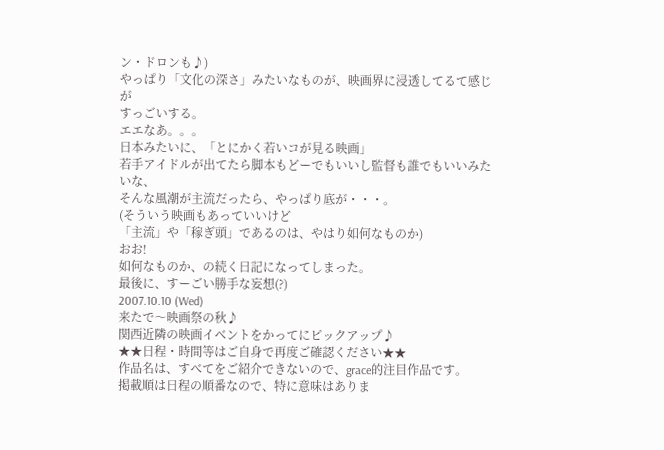ン・ドロンも♪)
やっぱり「文化の深さ」みたいなものが、映画界に浸透してるて感じが
すっごいする。
エエなあ。。。
日本みたいに、「とにかく若いコが見る映画」
若手アイドルが出てたら脚本もどーでもいいし監督も誰でもいいみたいな、
そんな風潮が主流だったら、やっぱり底が・・・。
(そういう映画もあっていいけど
「主流」や「稼ぎ頭」であるのは、やはり如何なものか)
おお!
如何なものか、の続く日記になってしまった。
最後に、すーごい勝手な妄想(?)
2007.10.10 (Wed)
来たで〜映画祭の秋♪
関西近隣の映画イベントをかってにピックアップ♪
★★日程・時間等はご自身で再度ご確認ください★★
作品名は、すべてをご紹介できないので、grace的注目作品です。
掲載順は日程の順番なので、特に意味はありま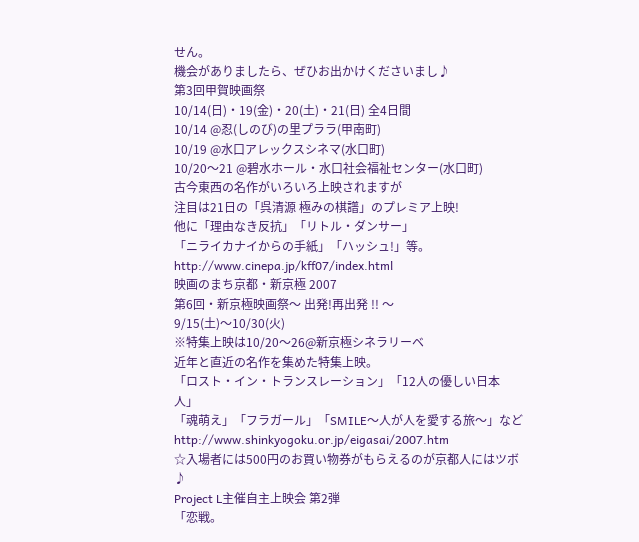せん。
機会がありましたら、ぜひお出かけくださいまし♪
第3回甲賀映画祭
10/14(日)・19(金)・20(土)・21(日) 全4日間
10/14 @忍(しのび)の里プララ(甲南町)
10/19 @水口アレックスシネマ(水口町)
10/20〜21 @碧水ホール・水口社会福祉センター(水口町)
古今東西の名作がいろいろ上映されますが
注目は21日の「呉清源 極みの棋譜」のプレミア上映!
他に「理由なき反抗」「リトル・ダンサー」
「ニライカナイからの手紙」「ハッシュ!」等。
http://www.cinepa.jp/kff07/index.html
映画のまち京都・新京極 2007
第6回・新京極映画祭〜 出発!再出発 !! 〜
9/15(土)〜10/30(火)
※特集上映は10/20〜26@新京極シネラリーベ
近年と直近の名作を集めた特集上映。
「ロスト・イン・トランスレーション」「12人の優しい日本人」
「魂萌え」「フラガール」「SMILE〜人が人を愛する旅〜」など
http://www.shinkyogoku.or.jp/eigasai/2007.htm
☆入場者には500円のお買い物券がもらえるのが京都人にはツボ♪
Project L主催自主上映会 第2弾
「恋戦。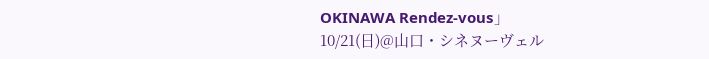OKINAWA Rendez-vous」
10/21(日)@山口・シネヌーヴェル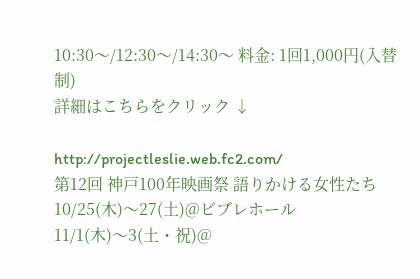10:30〜/12:30〜/14:30〜 料金: 1回1,000円(入替制)
詳細はこちらをクリック ↓

http://projectleslie.web.fc2.com/
第12回 神戸100年映画祭 語りかける女性たち
10/25(木)〜27(土)@ビブレホール
11/1(木)〜3(土・祝)@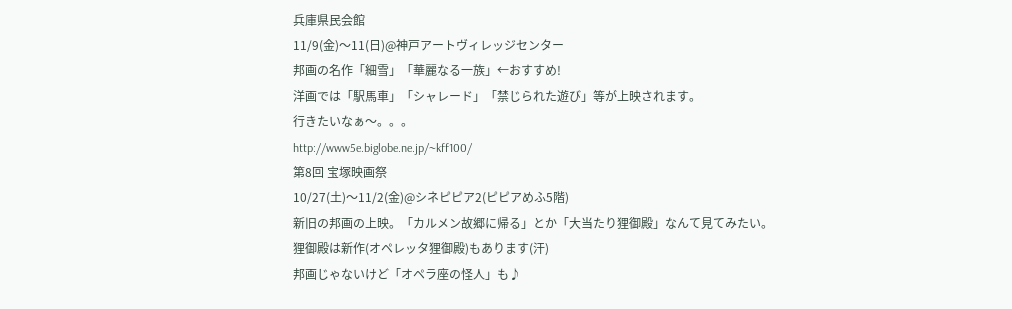兵庫県民会館
11/9(金)〜11(日)@神戸アートヴィレッジセンター
邦画の名作「細雪」「華麗なる一族」←おすすめ!
洋画では「駅馬車」「シャレード」「禁じられた遊び」等が上映されます。
行きたいなぁ〜。。。
http://www5e.biglobe.ne.jp/~kff100/
第8回 宝塚映画祭
10/27(土)〜11/2(金)@シネピピア2(ピピアめふ5階)
新旧の邦画の上映。「カルメン故郷に帰る」とか「大当たり狸御殿」なんて見てみたい。
狸御殿は新作(オペレッタ狸御殿)もあります(汗)
邦画じゃないけど「オペラ座の怪人」も♪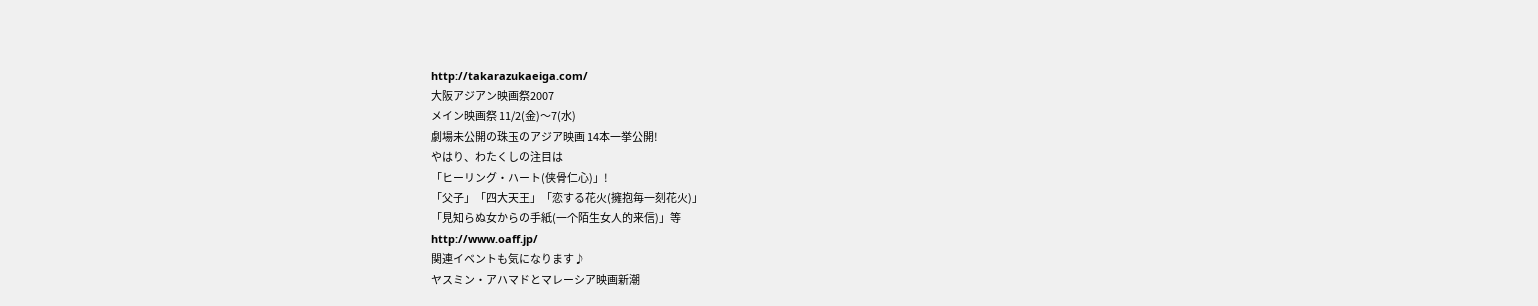http://takarazukaeiga.com/
大阪アジアン映画祭2007
メイン映画祭 11/2(金)〜7(水)
劇場未公開の珠玉のアジア映画 14本一挙公開!
やはり、わたくしの注目は
「ヒーリング・ハート(侠骨仁心)」!
「父子」「四大天王」「恋する花火(擁抱毎一刻花火)」
「見知らぬ女からの手紙(一个陌生女人的来信)」等
http://www.oaff.jp/
関連イベントも気になります♪
ヤスミン・アハマドとマレーシア映画新潮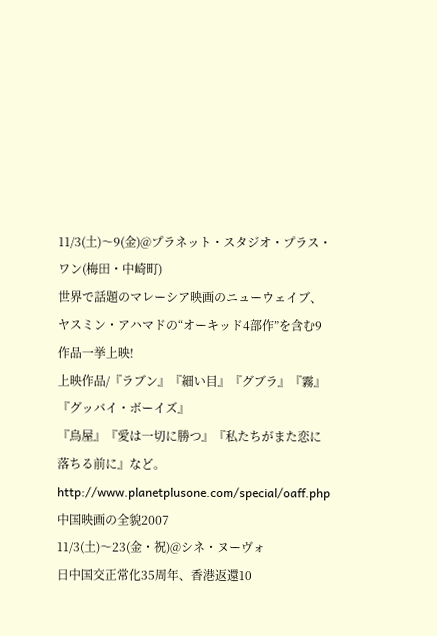11/3(土)〜9(金)@プラネット・スタジオ・プラス・ワン(梅田・中崎町)
世界で話題のマレーシア映画のニューウェイブ、
ヤスミン・アハマドの“オーキッド4部作”を含む9作品一挙上映!
上映作品/『ラブン』『細い目』『グブラ』『霧』『グッバイ・ボーイズ』
『鳥屋』『愛は一切に勝つ』『私たちがまた恋に落ちる前に』など。
http://www.planetplusone.com/special/oaff.php
中国映画の全貌2007
11/3(土)〜23(金・祝)@シネ・ヌーヴォ
日中国交正常化35周年、香港返還10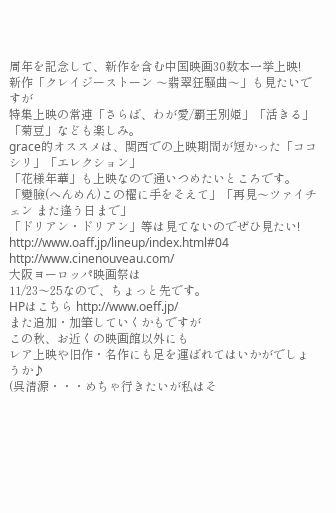周年を記念して、新作を含む中国映画30数本一挙上映!
新作「クレイジーストーン 〜翡翠狂騒曲〜」も見たいですが
特集上映の常連「さらば、わが愛/覇王別姫」「活きる」「菊豆」なども楽しみ。
grace的オススメは、関西での上映期間が短かった「ココシリ」「エレクション」
「花様年華」も上映なので通いつめたいところです。
「變臉(へんめん)この櫂に手をそえて」「再見〜ツァイチェン また逢う日まで」
「ドリアン・ドリアン」等は見てないのでぜひ見たい!
http://www.oaff.jp/lineup/index.html#04
http://www.cinenouveau.com/
大阪ヨーロッパ映画祭は
11/23〜25なので、ちょっと先です。
HPはこちら http://www.oeff.jp/
また追加・加筆していくかもですが
この秋、お近くの映画館以外にも
レア上映や旧作・名作にも足を運ばれてはいかがでしょうか♪
(呉清源・・・めちゃ行きたいが私はそ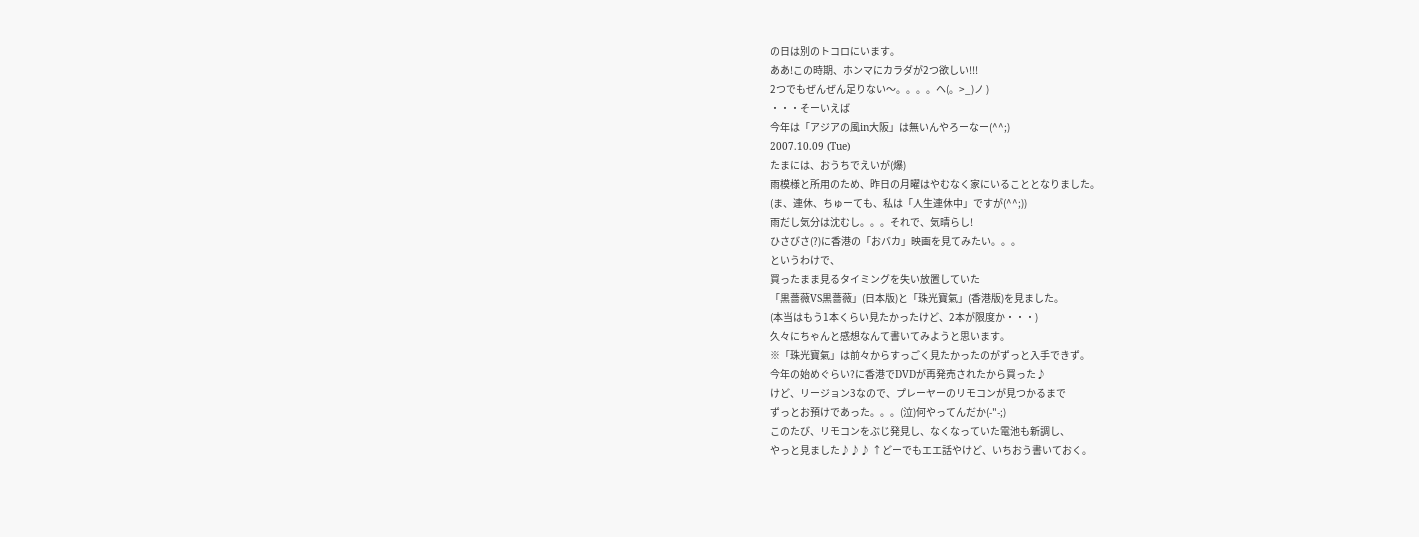の日は別のトコロにいます。
ああ!この時期、ホンマにカラダが2つ欲しい!!!
2つでもぜんぜん足りない〜。。。。ヘ(。>_)ノ )
・・・そーいえば
今年は「アジアの風in大阪」は無いんやろーなー(^^;)
2007.10.09 (Tue)
たまには、おうちでえいが(爆)
雨模様と所用のため、昨日の月曜はやむなく家にいることとなりました。
(ま、連休、ちゅーても、私は「人生連休中」ですが(^^;))
雨だし気分は沈むし。。。それで、気晴らし!
ひさびさ(?)に香港の「おバカ」映画を見てみたい。。。
というわけで、
買ったまま見るタイミングを失い放置していた
「黒薔薇VS黒薔薇」(日本版)と「珠光寶氣」(香港版)を見ました。
(本当はもう1本くらい見たかったけど、2本が限度か・・・)
久々にちゃんと感想なんて書いてみようと思います。
※「珠光寶氣」は前々からすっごく見たかったのがずっと入手できず。
今年の始めぐらい?に香港でDVDが再発売されたから買った♪
けど、リージョン3なので、プレーヤーのリモコンが見つかるまで
ずっとお預けであった。。。(泣)何やってんだか(-"-;)
このたび、リモコンをぶじ発見し、なくなっていた電池も新調し、
やっと見ました♪♪♪ ↑どーでもエエ話やけど、いちおう書いておく。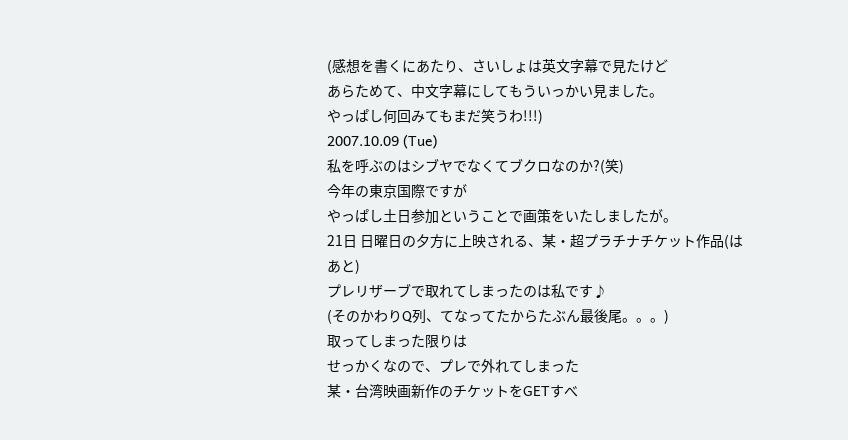(感想を書くにあたり、さいしょは英文字幕で見たけど
あらためて、中文字幕にしてもういっかい見ました。
やっぱし何回みてもまだ笑うわ!!!)
2007.10.09 (Tue)
私を呼ぶのはシブヤでなくてブクロなのか?(笑)
今年の東京国際ですが
やっぱし土日参加ということで画策をいたしましたが。
21日 日曜日の夕方に上映される、某・超プラチナチケット作品(はあと)
プレリザーブで取れてしまったのは私です♪
(そのかわりQ列、てなってたからたぶん最後尾。。。)
取ってしまった限りは
せっかくなので、プレで外れてしまった
某・台湾映画新作のチケットをGETすべ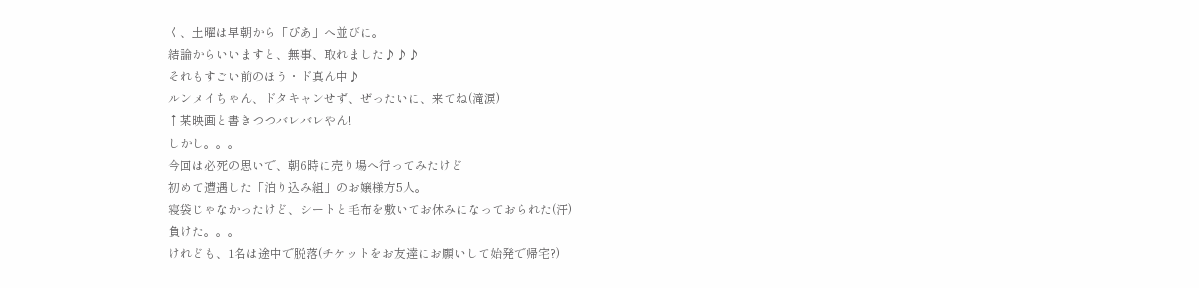く、土曜は早朝から「ぴあ」へ並びに。
結論からいいますと、無事、取れました♪♪♪
それもすごい前のほう・ド真ん中♪
ルンメイちゃん、ドタキャンせず、ぜったいに、来てね(滝涙)
↑某映画と書きつつバレバレやん!
しかし。。。
今回は必死の思いで、朝6時に売り場へ行ってみたけど
初めて遭遇した「泊り込み組」のお嬢様方5人。
寝袋じゃなかったけど、シートと毛布を敷いてお休みになっておられた(汗)
負けた。。。
けれども、1名は途中で脱落(チケットをお友達にお願いして始発で帰宅?)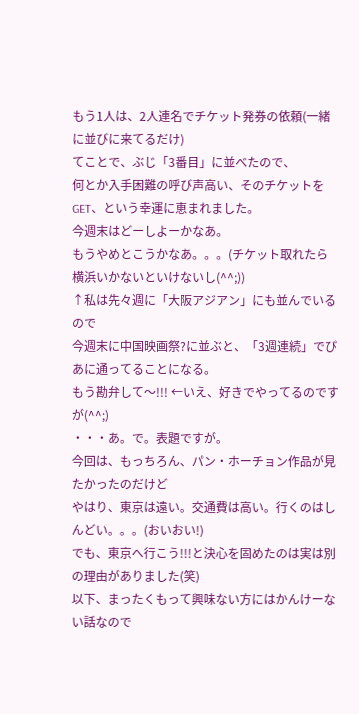もう1人は、2人連名でチケット発券の依頼(一緒に並びに来てるだけ)
てことで、ぶじ「3番目」に並べたので、
何とか入手困難の呼び声高い、そのチケットをGET、という幸運に恵まれました。
今週末はどーしよーかなあ。
もうやめとこうかなあ。。。(チケット取れたら横浜いかないといけないし(^^;))
↑私は先々週に「大阪アジアン」にも並んでいるので
今週末に中国映画祭?に並ぶと、「3週連続」でぴあに通ってることになる。
もう勘弁して〜!!! ←いえ、好きでやってるのですが(^^;)
・・・あ。で。表題ですが。
今回は、もっちろん、パン・ホーチョン作品が見たかったのだけど
やはり、東京は遠い。交通費は高い。行くのはしんどい。。。(おいおい!)
でも、東京へ行こう!!!と決心を固めたのは実は別の理由がありました(笑)
以下、まったくもって興味ない方にはかんけーない話なので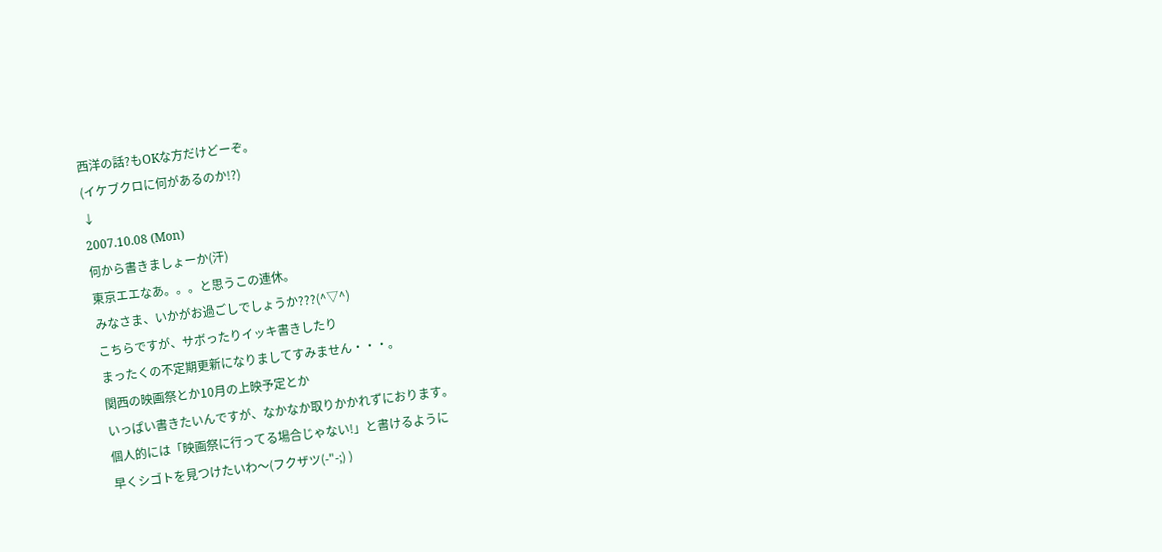西洋の話?もOKな方だけどーぞ。
(イケブクロに何があるのか!?)
↓
2007.10.08 (Mon)
何から書きましょーか(汗)
東京エエなあ。。。と思うこの連休。
みなさま、いかがお過ごしでしょうか???(^▽^)
こちらですが、サボったりイッキ書きしたり
まったくの不定期更新になりましてすみません・・・。
関西の映画祭とか10月の上映予定とか
いっぱい書きたいんですが、なかなか取りかかれずにおります。
個人的には「映画祭に行ってる場合じゃない!」と書けるように
早くシゴトを見つけたいわ〜(フクザツ(-"-;) )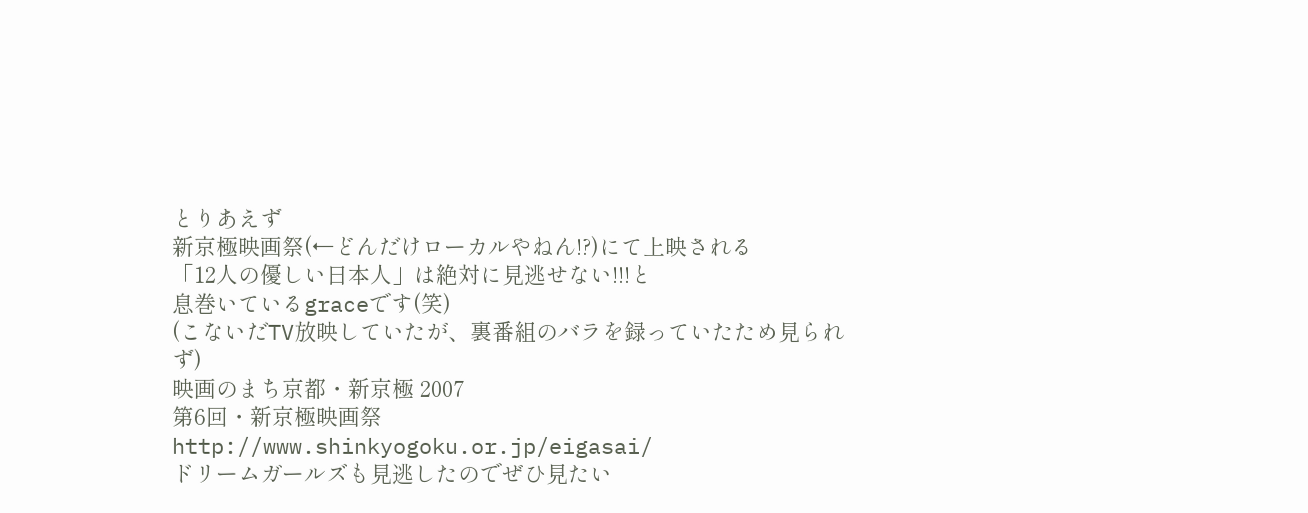とりあえず
新京極映画祭(←どんだけローカルやねん!?)にて上映される
「12人の優しい日本人」は絶対に見逃せない!!!と
息巻いているgraceです(笑)
(こないだTV放映していたが、裏番組のバラを録っていたため見られず)
映画のまち京都・新京極 2007
第6回・新京極映画祭
http://www.shinkyogoku.or.jp/eigasai/
ドリームガールズも見逃したのでぜひ見たい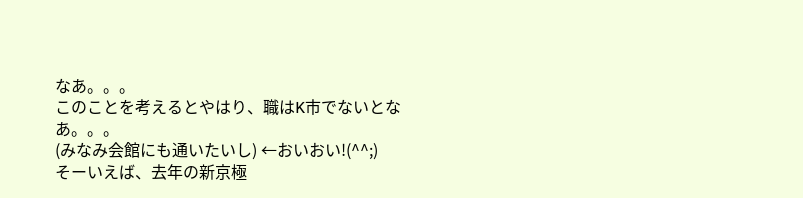なあ。。。
このことを考えるとやはり、職はK市でないとなあ。。。
(みなみ会館にも通いたいし) ←おいおい!(^^;)
そーいえば、去年の新京極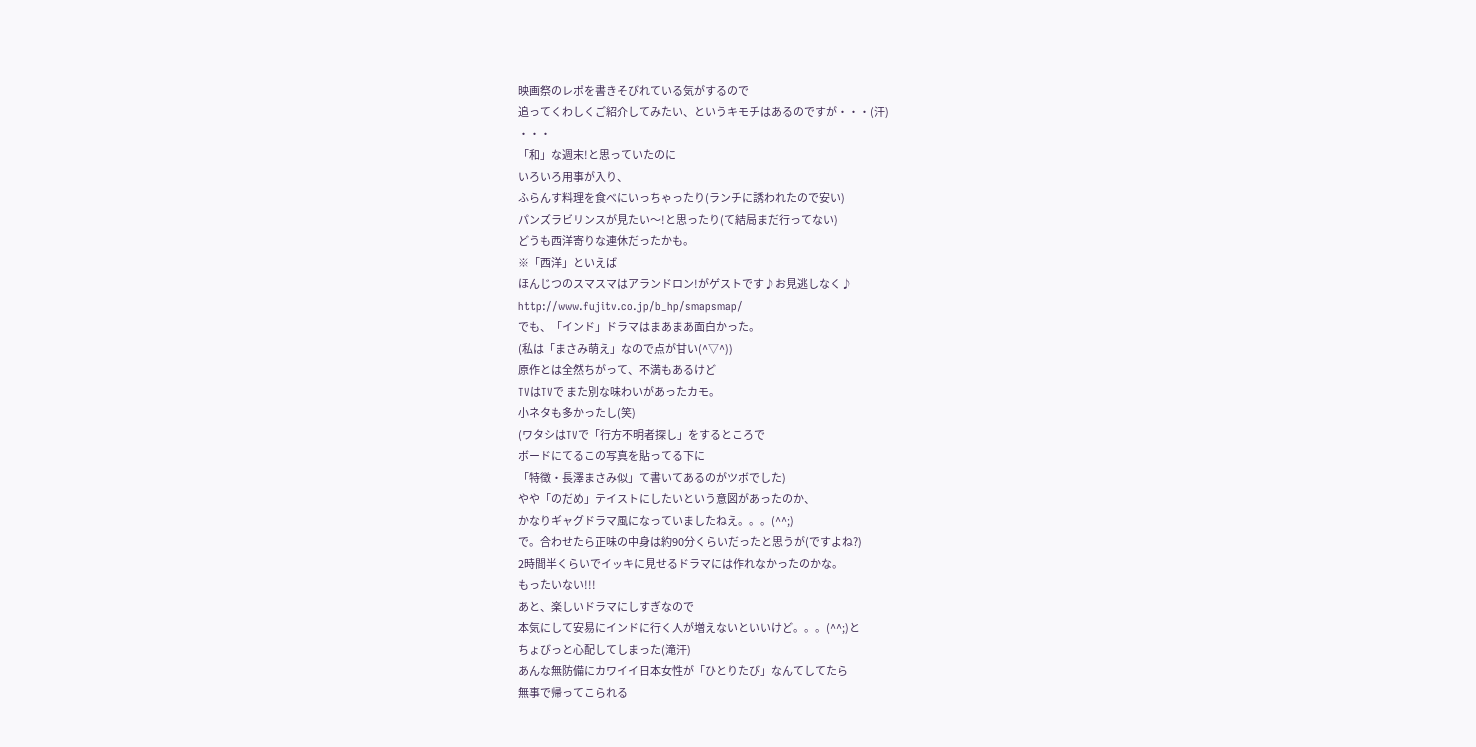映画祭のレポを書きそびれている気がするので
追ってくわしくご紹介してみたい、というキモチはあるのですが・・・(汗)
・・・
「和」な週末!と思っていたのに
いろいろ用事が入り、
ふらんす料理を食べにいっちゃったり(ランチに誘われたので安い)
パンズラビリンスが見たい〜!と思ったり(て結局まだ行ってない)
どうも西洋寄りな連休だったかも。
※「西洋」といえば
ほんじつのスマスマはアランドロン!がゲストです♪お見逃しなく♪
http://www.fujitv.co.jp/b_hp/smapsmap/
でも、「インド」ドラマはまあまあ面白かった。
(私は「まさみ萌え」なので点が甘い(^▽^))
原作とは全然ちがって、不満もあるけど
TVはTVで また別な味わいがあったカモ。
小ネタも多かったし(笑)
(ワタシはTVで「行方不明者探し」をするところで
ボードにてるこの写真を貼ってる下に
「特徴・長澤まさみ似」て書いてあるのがツボでした)
やや「のだめ」テイストにしたいという意図があったのか、
かなりギャグドラマ風になっていましたねえ。。。(^^;)
で。合わせたら正味の中身は約90分くらいだったと思うが(ですよね?)
2時間半くらいでイッキに見せるドラマには作れなかったのかな。
もったいない!!!
あと、楽しいドラマにしすぎなので
本気にして安易にインドに行く人が増えないといいけど。。。(^^;)と
ちょびっと心配してしまった(滝汗)
あんな無防備にカワイイ日本女性が「ひとりたび」なんてしてたら
無事で帰ってこられる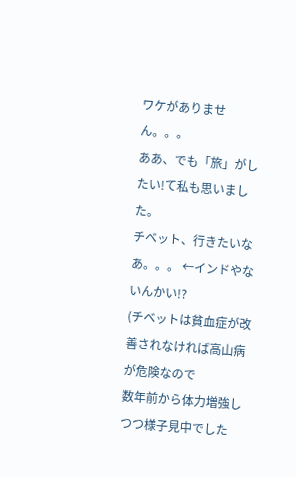ワケがありません。。。
ああ、でも「旅」がしたい!て私も思いました。
チベット、行きたいなあ。。。 ←インドやないんかい!?
(チベットは貧血症が改善されなければ高山病が危険なので
数年前から体力増強しつつ様子見中でした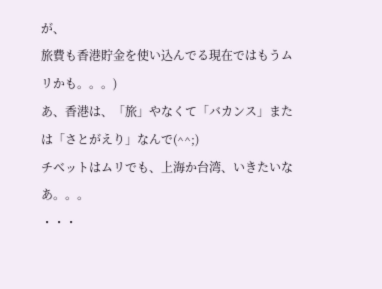が、
旅費も香港貯金を使い込んでる現在ではもうムリかも。。。)
あ、香港は、「旅」やなくて「バカンス」または「さとがえり」なんで(^^;)
チベットはムリでも、上海か台湾、いきたいなあ。。。
・・・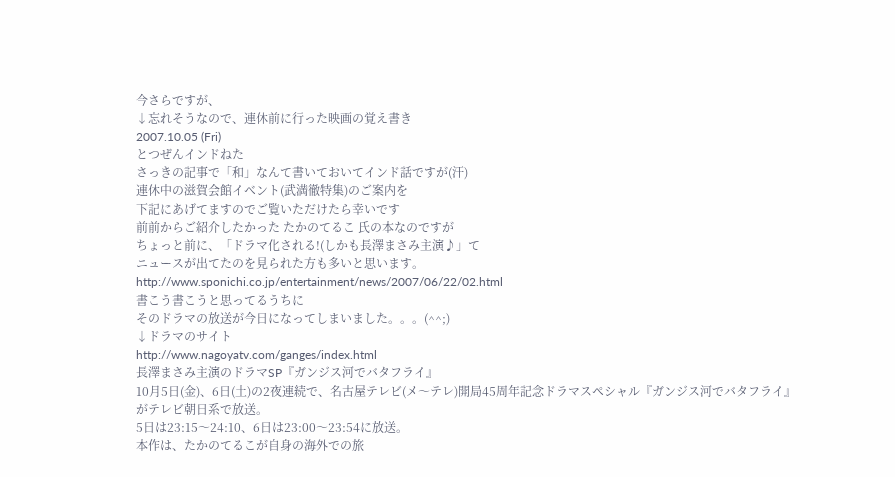今さらですが、
↓忘れそうなので、連休前に行った映画の覚え書き
2007.10.05 (Fri)
とつぜんインドねた
さっきの記事で「和」なんて書いておいてインド話ですが(汗)
連休中の滋賀会館イベント(武満徹特集)のご案内を
下記にあげてますのでご覧いただけたら幸いです
前前からご紹介したかった たかのてるこ 氏の本なのですが
ちょっと前に、「ドラマ化される!(しかも長澤まさみ主演♪」て
ニュースが出てたのを見られた方も多いと思います。
http://www.sponichi.co.jp/entertainment/news/2007/06/22/02.html
書こう書こうと思ってるうちに
そのドラマの放送が今日になってしまいました。。。(^^;)
↓ドラマのサイト
http://www.nagoyatv.com/ganges/index.html
長澤まさみ主演のドラマSP『ガンジス河でバタフライ』
10月5日(金)、6日(土)の2夜連続で、名古屋テレビ(メ〜テレ)開局45周年記念ドラマスペシャル『ガンジス河でバタフライ』がテレビ朝日系で放送。
5日は23:15〜24:10、6日は23:00〜23:54に放送。
本作は、たかのてるこが自身の海外での旅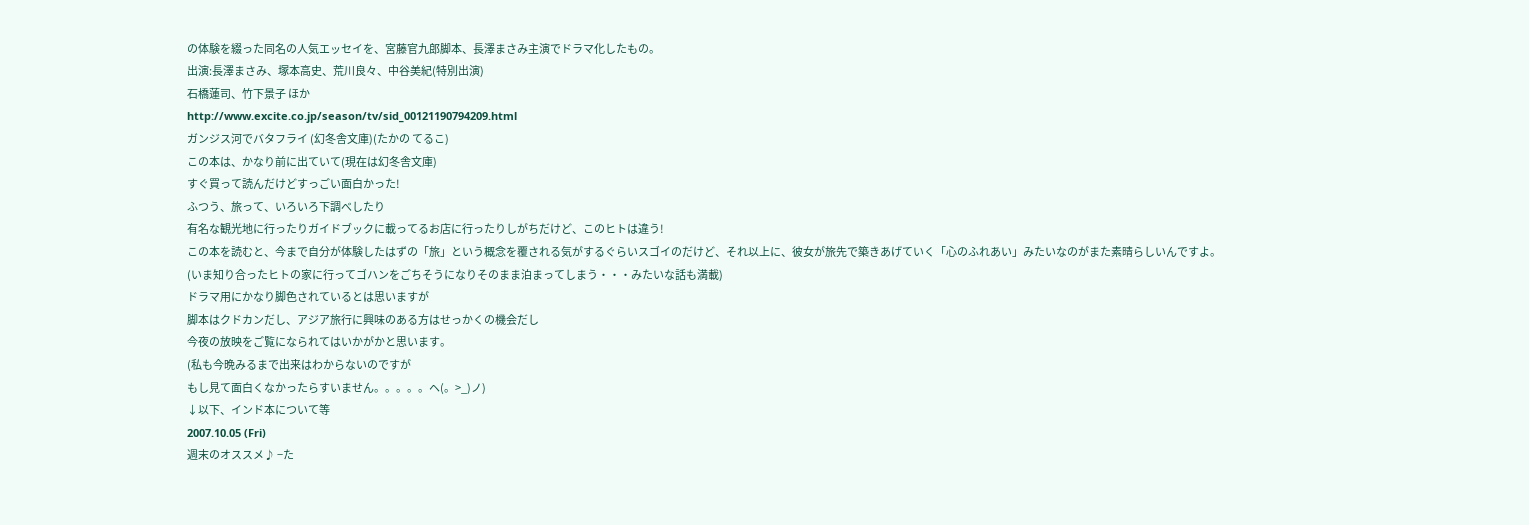の体験を綴った同名の人気エッセイを、宮藤官九郎脚本、長澤まさみ主演でドラマ化したもの。
出演:長澤まさみ、塚本高史、荒川良々、中谷美紀(特別出演)
石橋蓮司、竹下景子 ほか
http://www.excite.co.jp/season/tv/sid_00121190794209.html
ガンジス河でバタフライ (幻冬舎文庫)(たかの てるこ)
この本は、かなり前に出ていて(現在は幻冬舎文庫)
すぐ買って読んだけどすっごい面白かった!
ふつう、旅って、いろいろ下調べしたり
有名な観光地に行ったりガイドブックに載ってるお店に行ったりしがちだけど、このヒトは違う!
この本を読むと、今まで自分が体験したはずの「旅」という概念を覆される気がするぐらいスゴイのだけど、それ以上に、彼女が旅先で築きあげていく「心のふれあい」みたいなのがまた素晴らしいんですよ。
(いま知り合ったヒトの家に行ってゴハンをごちそうになりそのまま泊まってしまう・・・みたいな話も満載)
ドラマ用にかなり脚色されているとは思いますが
脚本はクドカンだし、アジア旅行に興味のある方はせっかくの機会だし
今夜の放映をご覧になられてはいかがかと思います。
(私も今晩みるまで出来はわからないのですが
もし見て面白くなかったらすいません。。。。。ヘ(。>_)ノ)
↓以下、インド本について等
2007.10.05 (Fri)
週末のオススメ♪ −た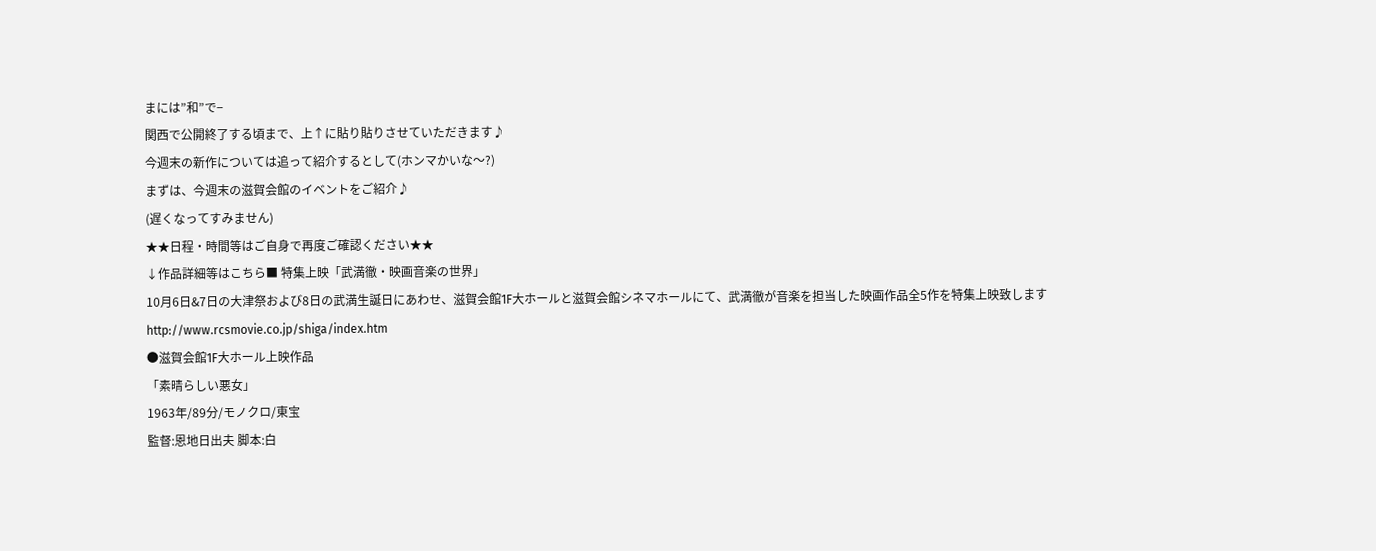まには”和”で−
関西で公開終了する頃まで、上↑に貼り貼りさせていただきます♪
今週末の新作については追って紹介するとして(ホンマかいな〜?)
まずは、今週末の滋賀会館のイベントをご紹介♪
(遅くなってすみません)
★★日程・時間等はご自身で再度ご確認ください★★
↓作品詳細等はこちら■ 特集上映「武満徹・映画音楽の世界」
10月6日&7日の大津祭および8日の武満生誕日にあわせ、滋賀会館1F大ホールと滋賀会館シネマホールにて、武満徹が音楽を担当した映画作品全5作を特集上映致します
http://www.rcsmovie.co.jp/shiga/index.htm
●滋賀会館1F大ホール上映作品
「素晴らしい悪女」
1963年/89分/モノクロ/東宝
監督:恩地日出夫 脚本:白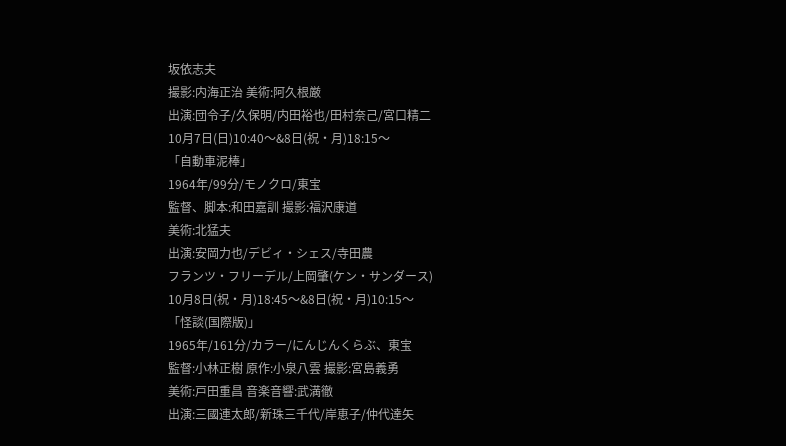坂依志夫
撮影:内海正治 美術:阿久根厳
出演:団令子/久保明/内田裕也/田村奈己/宮口精二
10月7日(日)10:40〜&8日(祝・月)18:15〜
「自動車泥棒」
1964年/99分/モノクロ/東宝
監督、脚本:和田嘉訓 撮影:福沢康道
美術:北猛夫
出演:安岡力也/デビィ・シェス/寺田農
フランツ・フリーデル/上岡肇(ケン・サンダース)
10月8日(祝・月)18:45〜&8日(祝・月)10:15〜
「怪談(国際版)」
1965年/161分/カラー/にんじんくらぶ、東宝
監督:小林正樹 原作:小泉八雲 撮影:宮島義勇
美術:戸田重昌 音楽音響:武満徹
出演:三國連太郎/新珠三千代/岸恵子/仲代達矢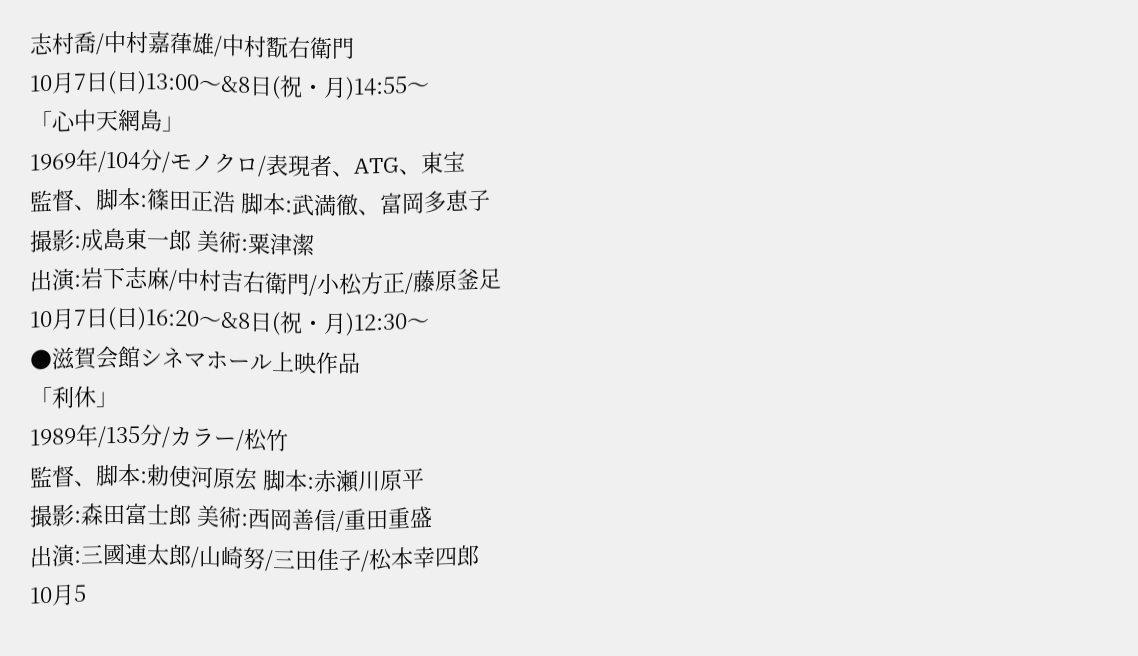志村喬/中村嘉葎雄/中村翫右衛門
10月7日(日)13:00〜&8日(祝・月)14:55〜
「心中天網島」
1969年/104分/モノクロ/表現者、ATG、東宝
監督、脚本:篠田正浩 脚本:武満徹、富岡多恵子
撮影:成島東一郎 美術:粟津潔
出演:岩下志麻/中村吉右衛門/小松方正/藤原釜足
10月7日(日)16:20〜&8日(祝・月)12:30〜
●滋賀会館シネマホール上映作品
「利休」
1989年/135分/カラー/松竹
監督、脚本:勅使河原宏 脚本:赤瀬川原平
撮影:森田富士郎 美術:西岡善信/重田重盛
出演:三國連太郎/山崎努/三田佳子/松本幸四郎
10月5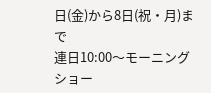日(金)から8日(祝・月)まで
連日10:00〜モーニングショー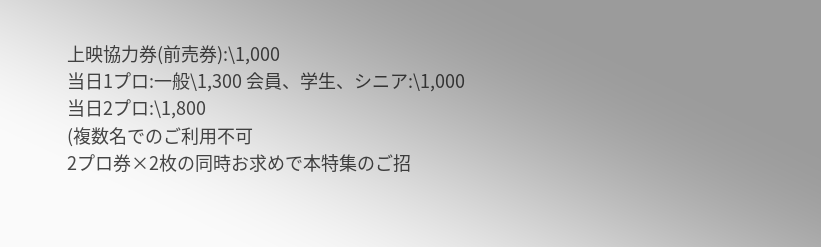上映協力券(前売券):\1,000
当日1プロ:一般\1,300 会員、学生、シニア:\1,000
当日2プロ:\1,800
(複数名でのご利用不可
2プロ券×2枚の同時お求めで本特集のご招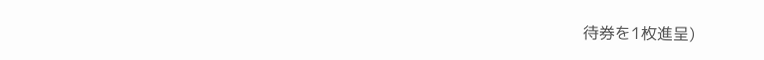待券を1枚進呈)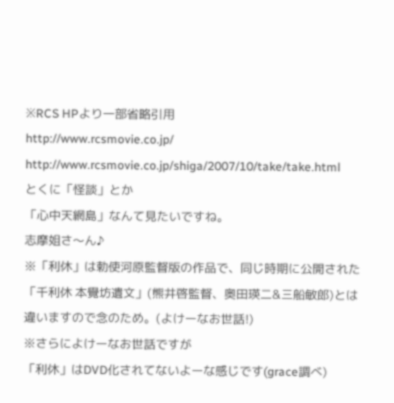※RCS HPより一部省略引用
http://www.rcsmovie.co.jp/
http://www.rcsmovie.co.jp/shiga/2007/10/take/take.html
とくに「怪談」とか
「心中天網島」なんて見たいですね。
志摩姐さ〜ん♪
※「利休」は勅使河原監督版の作品で、同じ時期に公開された
「千利休 本覺坊遺文」(熊井啓監督、奥田瑛二&三船敏郎)とは
違いますので念のため。(よけーなお世話!)
※さらによけーなお世話ですが
「利休」はDVD化されてないよーな感じです(grace調べ)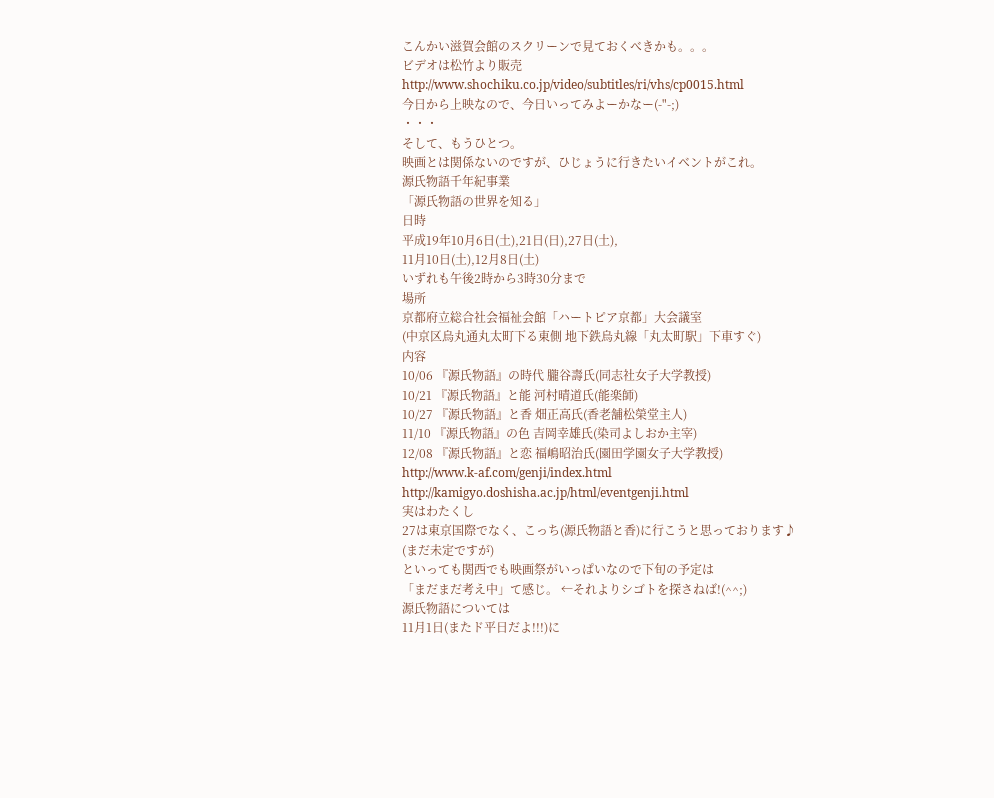こんかい滋賀会館のスクリーンで見ておくべきかも。。。
ビデオは松竹より販売
http://www.shochiku.co.jp/video/subtitles/ri/vhs/cp0015.html
今日から上映なので、今日いってみよーかなー(-"-;)
・・・
そして、もうひとつ。
映画とは関係ないのですが、ひじょうに行きたいイベントがこれ。
源氏物語千年紀事業
「源氏物語の世界を知る」
日時
平成19年10月6日(土),21日(日),27日(土),
11月10日(土),12月8日(土)
いずれも午後2時から3時30分まで
場所
京都府立総合社会福祉会館「ハートピア京都」大会議室
(中京区烏丸通丸太町下る東側 地下鉄烏丸線「丸太町駅」下車すぐ)
内容
10/06 『源氏物語』の時代 朧谷壽氏(同志社女子大学教授)
10/21 『源氏物語』と能 河村晴道氏(能楽師)
10/27 『源氏物語』と香 畑正高氏(香老舗松榮堂主人)
11/10 『源氏物語』の色 吉岡幸雄氏(染司よしおか主宰)
12/08 『源氏物語』と恋 福嶋昭治氏(園田学園女子大学教授)
http://www.k-af.com/genji/index.html
http://kamigyo.doshisha.ac.jp/html/eventgenji.html
実はわたくし
27は東京国際でなく、こっち(源氏物語と香)に行こうと思っております♪
(まだ未定ですが)
といっても関西でも映画祭がいっぱいなので下旬の予定は
「まだまだ考え中」て感じ。 ←それよりシゴトを探さねば!(^^;)
源氏物語については
11月1日(またド平日だよ!!!)に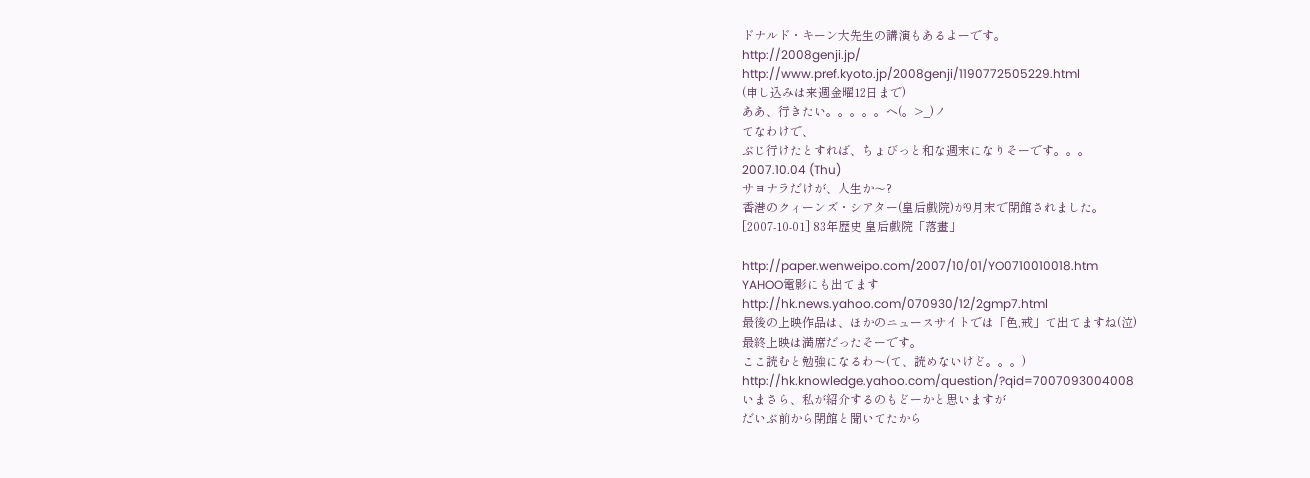ドナルド・キーン大先生の講演もあるよーです。
http://2008genji.jp/
http://www.pref.kyoto.jp/2008genji/1190772505229.html
(申し込みは来週金曜12日まで)
ああ、行きたい。。。。。ヘ(。>_)ノ
てなわけで、
ぶじ行けたとすれば、ちょびっと和な週末になりそーです。。。
2007.10.04 (Thu)
サヨナラだけが、人生か〜?
香港のクィーンズ・シアター(皇后戲院)が9月末で閉館されました。
[2007-10-01] 83年歴史 皇后戲院「落畫」

http://paper.wenweipo.com/2007/10/01/YO0710010018.htm
YAHOO電影にも出てます
http://hk.news.yahoo.com/070930/12/2gmp7.html
最後の上映作品は、ほかのニュースサイトでは「色,戒」て出てますね(泣)
最終上映は満席だったそーです。
ここ読むと勉強になるわ〜(て、読めないけど。。。)
http://hk.knowledge.yahoo.com/question/?qid=7007093004008
いまさら、私が紹介するのもどーかと思いますが
だいぶ前から閉館と聞いてたから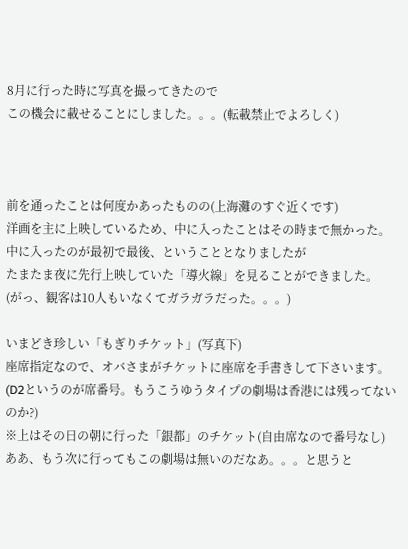8月に行った時に写真を撮ってきたので
この機会に載せることにしました。。。(転載禁止でよろしく)



前を通ったことは何度かあったものの(上海灘のすぐ近くです)
洋画を主に上映しているため、中に入ったことはその時まで無かった。
中に入ったのが最初で最後、ということとなりましたが
たまたま夜に先行上映していた「導火線」を見ることができました。
(がっ、観客は10人もいなくてガラガラだった。。。)

いまどき珍しい「もぎりチケット」(写真下)
座席指定なので、オバさまがチケットに座席を手書きして下さいます。
(D2というのが席番号。もうこうゆうタイプの劇場は香港には残ってないのか?)
※上はその日の朝に行った「銀都」のチケット(自由席なので番号なし)
ああ、もう次に行ってもこの劇場は無いのだなあ。。。と思うと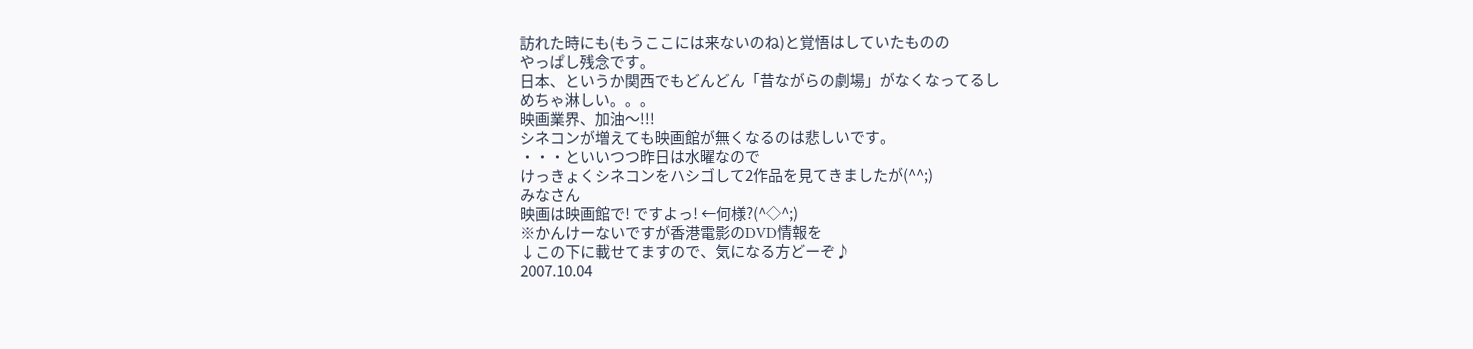訪れた時にも(もうここには来ないのね)と覚悟はしていたものの
やっぱし残念です。
日本、というか関西でもどんどん「昔ながらの劇場」がなくなってるし
めちゃ淋しい。。。
映画業界、加油〜!!!
シネコンが増えても映画館が無くなるのは悲しいです。
・・・といいつつ昨日は水曜なので
けっきょくシネコンをハシゴして2作品を見てきましたが(^^;)
みなさん
映画は映画館で! ですよっ! ←何様?(^◇^;)
※かんけーないですが香港電影のDVD情報を
↓この下に載せてますので、気になる方どーぞ♪
2007.10.04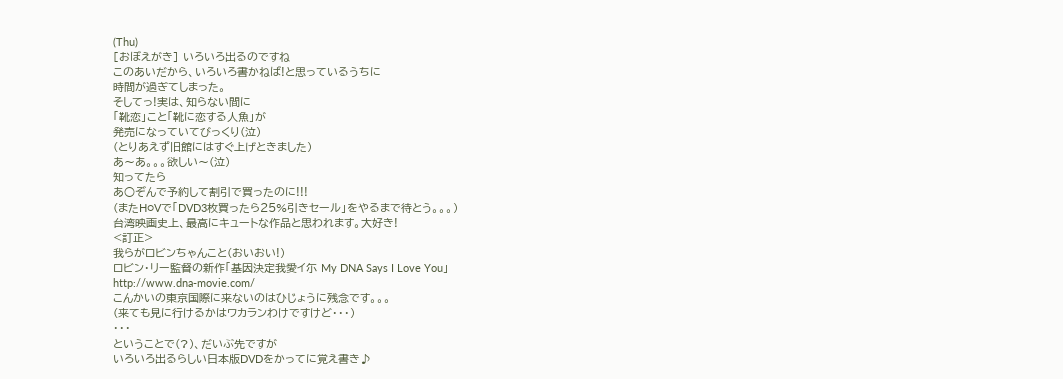(Thu)
[おぼえがき] いろいろ出るのですね
このあいだから、いろいろ書かねば!と思っているうちに
時間が過ぎてしまった。
そしてっ!実は、知らない間に
「靴恋」こと「靴に恋する人魚」が
発売になっていてびっくり(泣)
(とりあえず旧館にはすぐ上げときました)
あ〜あ。。。欲しい〜(泣)
知ってたら
あ○ぞんで予約して割引で買ったのに!!!
(またH○Vで「DVD3枚買ったら25%引きセール」をやるまで待とう。。。)
台湾映画史上、最高にキュートな作品と思われます。大好き!
<訂正>
我らがロビンちゃんこと(おいおい!)
ロビン・リー監督の新作「基因決定我愛イ尓 My DNA Says I Love You」
http://www.dna-movie.com/
こんかいの東京国際に来ないのはひじょうに残念です。。。
(来ても見に行けるかはワカランわけですけど・・・)
・・・
ということで(?)、だいぶ先ですが
いろいろ出るらしい日本版DVDをかってに覚え書き♪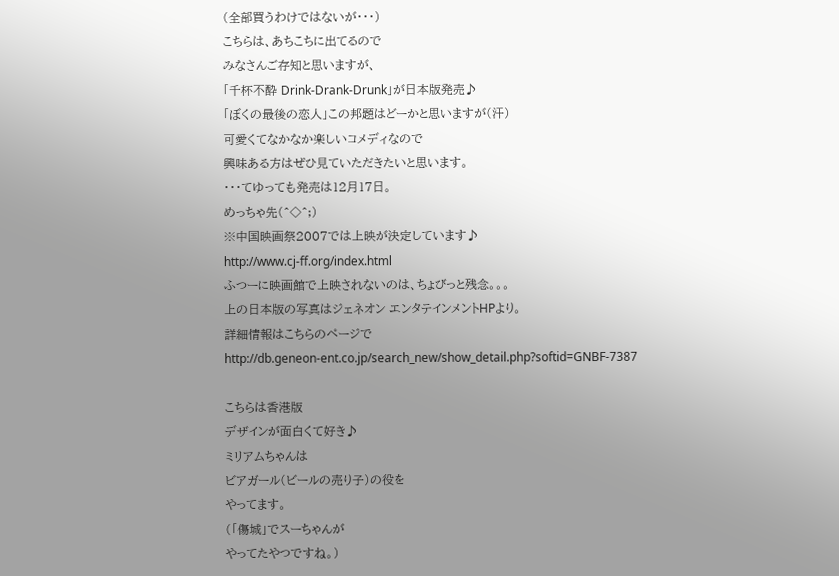(全部買うわけではないが・・・)
こちらは、あちこちに出てるので
みなさんご存知と思いますが、
「千杯不酔 Drink-Drank-Drunk」が日本版発売♪
「ぼくの最後の恋人」この邦題はどーかと思いますが(汗)
可愛くてなかなか楽しいコメディなので
興味ある方はぜひ見ていただきたいと思います。
・・・てゆっても発売は12月17日。
めっちゃ先(^◇^;)
※中国映画祭2007では上映が決定しています♪
http://www.cj-ff.org/index.html
ふつーに映画館で上映されないのは、ちょびっと残念。。。
上の日本版の写真はジェネオン エンタテインメントHPより。
詳細情報はこちらのページで
http://db.geneon-ent.co.jp/search_new/show_detail.php?softid=GNBF-7387

こちらは香港版
デザインが面白くて好き♪
ミリアムちゃんは
ビアガール(ビールの売り子)の役を
やってます。
(「傷城」でスーちゃんが
やってたやつですね。)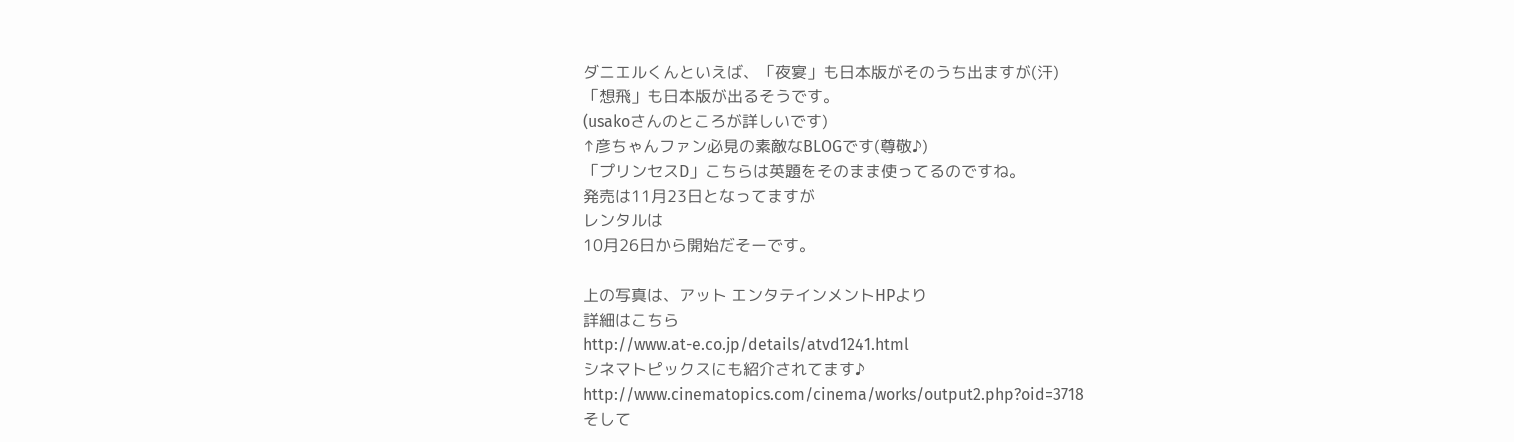ダニエルくんといえば、「夜宴」も日本版がそのうち出ますが(汗)
「想飛」も日本版が出るそうです。
(usakoさんのところが詳しいです)
↑彦ちゃんファン必見の素敵なBLOGです(尊敬♪)
「プリンセスD」こちらは英題をそのまま使ってるのですね。
発売は11月23日となってますが
レンタルは
10月26日から開始だそーです。

上の写真は、アット エンタテインメントHPより
詳細はこちら
http://www.at-e.co.jp/details/atvd1241.html
シネマトピックスにも紹介されてます♪
http://www.cinematopics.com/cinema/works/output2.php?oid=3718
そして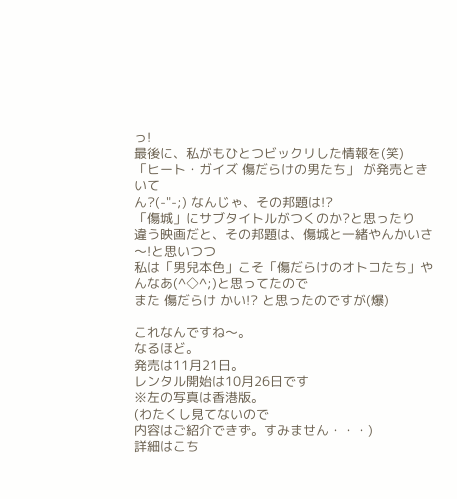っ!
最後に、私がもひとつビックリした情報を(笑)
「ヒート・ガイズ 傷だらけの男たち」 が発売ときいて
ん?(-"-;) なんじゃ、その邦題は!?
「傷城」にサブタイトルがつくのか?と思ったり
違う映画だと、その邦題は、傷城と一緒やんかいさ〜!と思いつつ
私は「男兒本色」こそ「傷だらけのオトコたち」やんなあ(^◇^;)と思ってたので
また 傷だらけ かい!? と思ったのですが(爆)

これなんですね〜。
なるほど。
発売は11月21日。
レンタル開始は10月26日です
※左の写真は香港版。
(わたくし見てないので
内容はご紹介できず。すみません・・・)
詳細はこち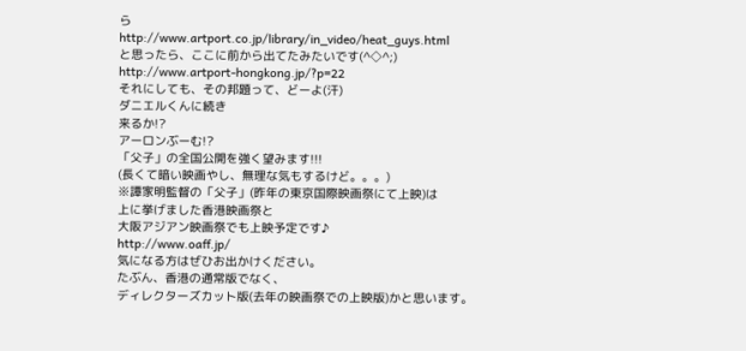ら
http://www.artport.co.jp/library/in_video/heat_guys.html
と思ったら、ここに前から出てたみたいです(^◇^;)
http://www.artport-hongkong.jp/?p=22
それにしても、その邦題って、どーよ(汗)
ダニエルくんに続き
来るか!?
アーロンぶーむ!?
「父子」の全国公開を強く望みます!!!
(長くて暗い映画やし、無理な気もするけど。。。)
※譚家明監督の「父子」(昨年の東京国際映画祭にて上映)は
上に挙げました香港映画祭と
大阪アジアン映画祭でも上映予定です♪
http://www.oaff.jp/
気になる方はぜひお出かけください。
たぶん、香港の通常版でなく、
ディレクターズカット版(去年の映画祭での上映版)かと思います。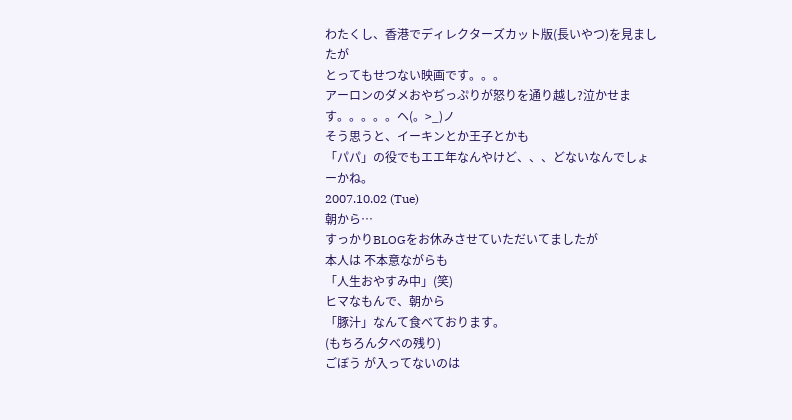わたくし、香港でディレクターズカット版(長いやつ)を見ましたが
とってもせつない映画です。。。
アーロンのダメおやぢっぷりが怒りを通り越し?泣かせます。。。。。ヘ(。>_)ノ
そう思うと、イーキンとか王子とかも
「パパ」の役でもエエ年なんやけど、、、どないなんでしょーかね。
2007.10.02 (Tue)
朝から…
すっかりBLOGをお休みさせていただいてましたが
本人は 不本意ながらも
「人生おやすみ中」(笑)
ヒマなもんで、朝から
「豚汁」なんて食べております。
(もちろん夕べの残り)
ごぼう が入ってないのは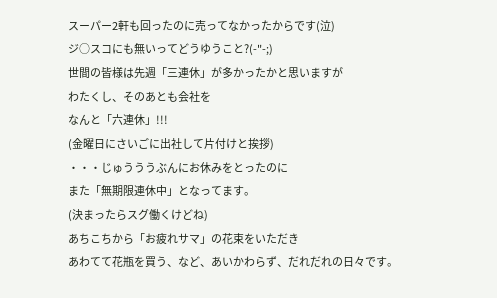スーパー2軒も回ったのに売ってなかったからです(泣)
ジ○スコにも無いってどうゆうこと?(-"-;)
世間の皆様は先週「三連休」が多かったかと思いますが
わたくし、そのあとも会社を
なんと「六連休」!!!
(金曜日にさいごに出社して片付けと挨拶)
・・・じゅうううぶんにお休みをとったのに
また「無期限連休中」となってます。
(決まったらスグ働くけどね)
あちこちから「お疲れサマ」の花束をいただき
あわてて花瓶を買う、など、あいかわらず、だれだれの日々です。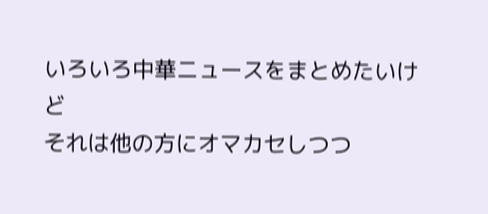いろいろ中華ニュースをまとめたいけど
それは他の方にオマカセしつつ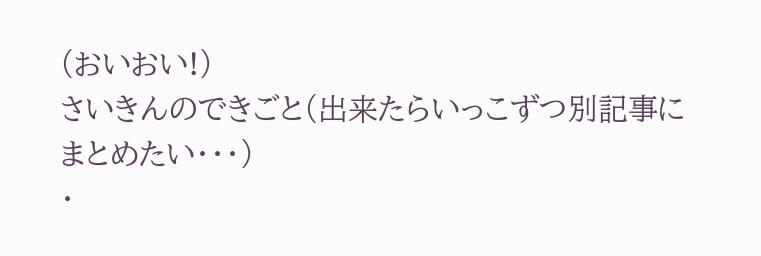(おいおい!)
さいきんのできごと(出来たらいっこずつ別記事にまとめたい・・・)
・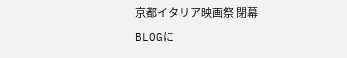京都イタリア映画祭 閉幕
BLOGに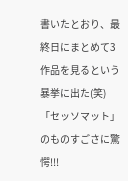書いたとおり、最終日にまとめて3作品を見るという
暴挙に出た(笑)
「セッソマット」のものすごさに驚愕!!!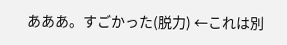あああ。すごかった(脱力) ←これは別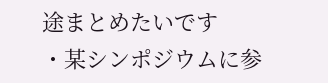途まとめたいです
・某シンポジウムに参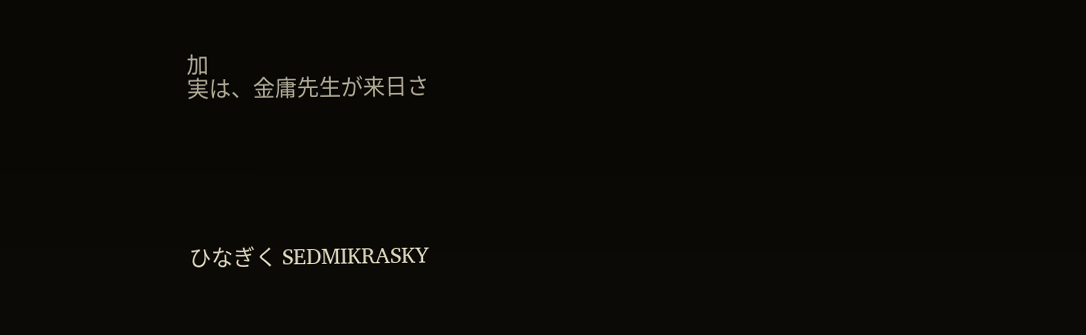加
実は、金庸先生が来日さ






ひなぎく SEDMIKRASKY